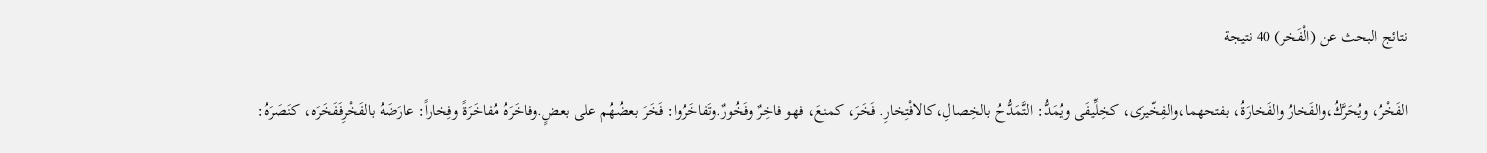نتائج البحث عن (الْفَخر) 40 نتيجة

الفَخْرُ، ويُحَرَّكُ،والفَخارُ والفَخارَةُ، بفتحهما،والفِخّيرَى، كخِلِّيفَى ويُمَدُّ: التَّمَدُّحُ بالخِصالِ،كالافْتِخارِ. فَخَرَ، كمنعَ، فهو فاخِرٌ وفَخُورٌ.وتَفاخَرُوا: فَخَرَ بعضُهُم على بعضٍ.وفاخَرَهُ مُفاخَرَةً وفِخاراً: عارَضَهُ بالفَخْرِفَفَخَرَه، كنَصَرَهُ: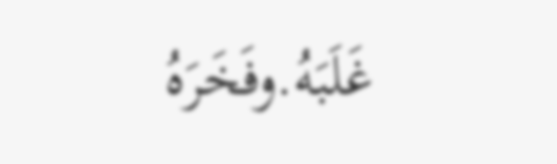غَلَبَهُ.وفَخَرَهُ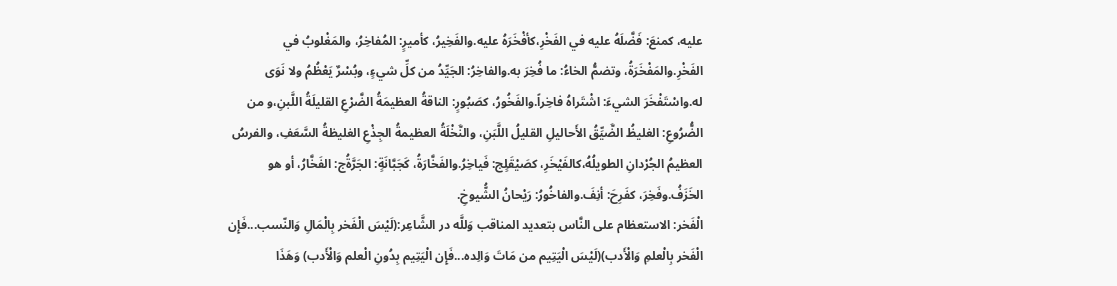عليه، كمنعَ: فَضَّلَهُ عليه في الفَخْرِ،كأفْخَرَهُ عليه.والفَخِيرُ، كأميرٍ: المُفاخِرُ، والمَغْلوبُ في الفَخْرِ.والمَفْخَرَةُ، وتضمُّ الخاءُ: ما فُخِرَ به.والفاخِرُ: الجَيِّدُ من كلِّ شيءٍ، وبُسْرٌ يَعْظُمُ ولا نَوَى له.واسْتَفْخَرَ الشيءَ: اشْتَراهُ فاخِراً.والفَخُورُ، كصَبُورٍ: الناقةُ العظيمَةُ الضَّرْعِ القليلَةُ اللَّبنِ،و من الضُّرُوعِ: الغليظُ الضَّيِّقُ الأَحاليلِ القليلُ اللَّبَنِ، والنَّخْلَةُ العظيمةُ الجِذْعِ الغليظةُ السَّعَفِ، والفرسُ العظيمُ الجُرْدانِ الطويلُهُ،كالفَيْخَرِ، كصَيْقَلٍج: فَياخِرُ.والفَخَّارَةُ، كَجَبَّانَةٍ: الجَرَّةُج: الفَخَّارُ، أو هو الخَزَفُ.وفَخِرَ، كفَرِحَ: أنِفَ.والفاخُورُ: رَيْحانُ الشُّيوخِ.
الْفَخر: الاستعظام على النَّاس بتعديد المناقب وَللَّه در الشَّاعِر:(لَيْسَ الْفَخر بِالْمَالِ وَالنّسب...فَإِن الْفَخر بِالْعلمِ وَالْأَدب)(لَيْسَ الْيَتِيم من مَاتَ وَالِده...فَإِن الْيَتِيم بِدُونِ الْعلم وَالْأَدب) وَهَذَا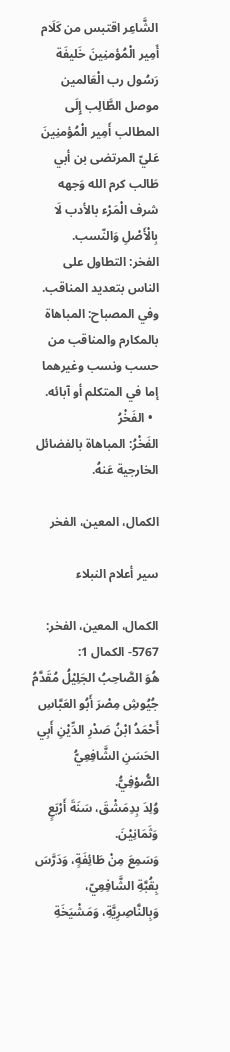الشَّاعِر اقتبس من كَلَام أَمِير الْمُؤمنِينَ خَليفَة رَسُول رب الْعَالمين موصل الطَّالِب إِلَى المطالب أَمِير الْمُؤمنِينَ عَليّ المرتضى بن أبي طَالب كرم الله وَجهه شرف الْمَرْء بالأدب لَا بِالْأَصْلِ وَالنّسب.
الفخر: التطاول على الناس بتعديد المناقب. وفي المصباح: المباهاة بالمكارم والمناقب من حسب ونسب وغيرهما إما في المتكلم أو آبائه.
  • الفَخْرُ
الفَخْرُ: المباهاة بالفضائل الخارجية عَنهُ.

الكمال، المعين، الفخر

سير أعلام النبلاء

الكمال، المعين، الفخر:
5767- الكمال 1:
هُوَ الصَّاحِبُ الجَلِيْلُ مُقَدَّمُ جُيُوشِ مِصْرَ أَبُو العَبَّاسِ أَحْمَدُ ابْنُ صَدْرِ الدِّيْنِ أَبِي الحَسَنِ الشَّافِعِيُّ الصُّوْفِيُّ.
وُلِدَ بِدِمَشْقَ، سَنَةَ أَرْبَعٍ وَثَمَانِيْنَ.
وَسَمِعَ مِنْ طَائِفَةٍ، وَدَرَّسَ بِقُبَّةِ الشَّافِعِيّ، وَبِالنَّاصِرِيَّةِ، وَمَشْيَخَةِ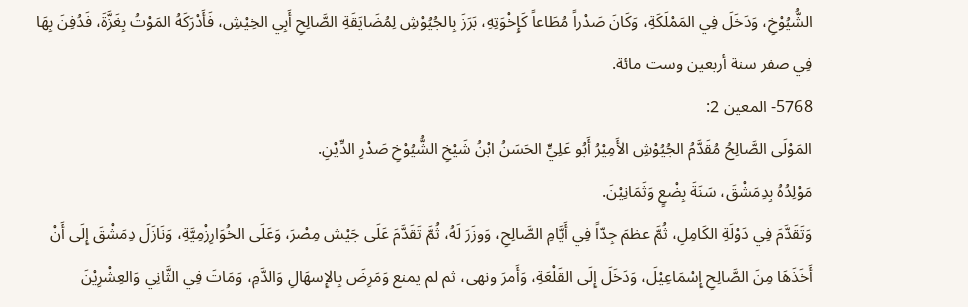الشُّيُوْخِ، وَدَخَلَ فِي المَمْلَكَةِ، وَكَانَ صَدْراً مُطَاعاً كَإِخْوَتِهِ، بَرَزَ بِالجُيُوْشِ لِمُضَايَقَةِ الصَّالِحِ أَبِي الخِيْشِ، فَأَدْرَكَهُ المَوْتُ بِغَزَّةَ، فَدُفِنَ بِهَا فِي صفر سنة أربعين وست مائة.
5768- المعين 2:
المَوْلَى الصَّالِحُ مُقَدَّمُ الجُيُوْشِ الأَمِيْرُ أَبُو عَلِيٍّ الحَسَنُ ابْنُ شَيْخِ الشُّيُوْخِ صَدْرِ الدِّيْنِ.
مَوْلِدُهُ بِدِمَشْقَ، سَنَةَ بِضْعٍ وَثَمَانِيْنَ.
وَتَقَدَّمَ فِي دَوْلَةِ الكَامِلِ، ثُمَّ عظمَ جِدّاً فِي أَيَّامِ الصَّالِحِ، وَوزَرَ لَهُ، ثُمَّ تَقَدَّمَ عَلَى جَيْش مِصْرَ، وَعَلَى الخُوَارِزْمِيَّةِ، وَنَازَلَ دِمَشْقَ إِلَى أَنْ أَخَذَهَا مِنَ الصَّالِحِ إِسْمَاعِيْلَ، وَدَخَلَ إِلَى القَلْعَةِ، وَأَمرَ ونهى، ثم لم يمنع وَمَرِضَ بِالإِسهَالِ وَالدَّمِ، وَمَاتَ فِي الثَّانِي وَالعِشْرِيْنَ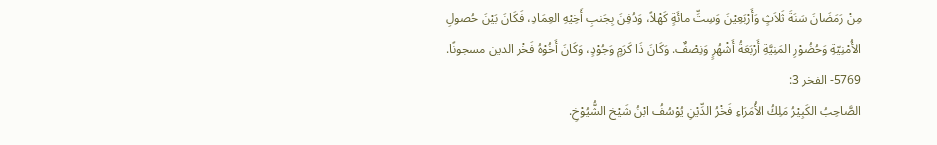مِنْ رَمَضَانَ سَنَةَ ثَلاَثٍ وَأَرْبَعِيْنَ وَسِتِّ مائَةٍ كَهْلاً، وَدُفِنَ بِجَنبِ أَخِيْهِ العِمَادِ، فَكَانَ بَيْنَ حُصولِ الأُمْنِيّةِ وَحُضُوْرِ المَنِيَّةِ أَرْبَعَةُ أَشْهُرٍ وَنِصْفٌ. وَكَانَ ذَا كَرَمٍ وَجُوْدٍ، وَكَانَ أَخُوْهُ فَخْر الدين مسجونًا.
5769- الفخر 3:
الصَّاحِبُ الكَبِيْرُ مَلِكُ الأُمَرَاءِ فَخْرُ الدِّيْنِ يُوْسُفُ ابْنُ شَيْخ الشُّيُوْخِ.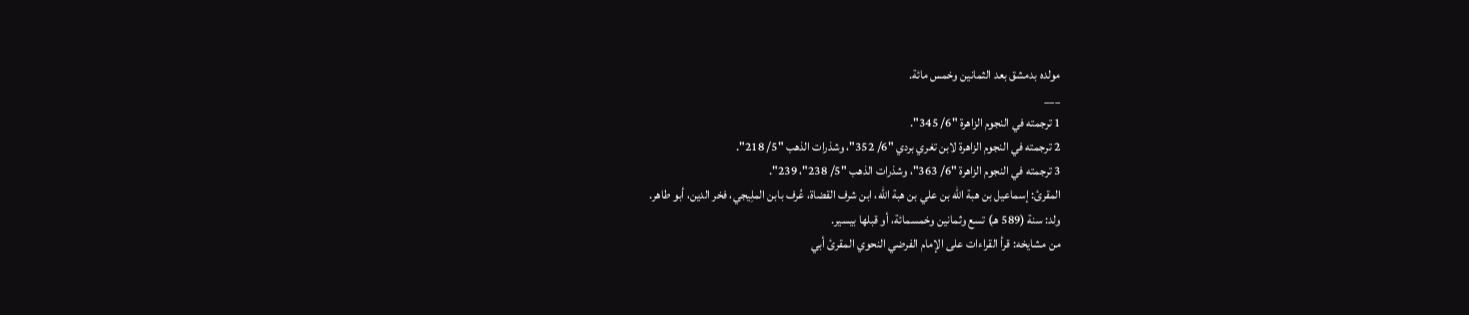مولده بدمشق بعد الثمانين وخمس مائة.
___
1 ترجمته في النجوم الزاهرة "6/ 345".
2 ترجمته في النجوم الزاهرة لابن تغري بردي "6/ 352"، وشذرات الذهب "5/ 218".
3 ترجمته في النجوم الزاهرة "6/ 363"، وشذرات الذهب "5/ 238"، 239".
المقرئ: إسماعيل بن هبة الله بن علي بن هبة الله، ابن شرف القضاة، عُرف بابن الملِيجي، فخر الدين، أبو طاهر.
ولد: سنة (589 هـ) تسع وثمانين وخمسمائة، أو قبلها بيسير.
من مشايخه: قرأ القراءات على الإمام الفرضي النحوي المقرئ أبي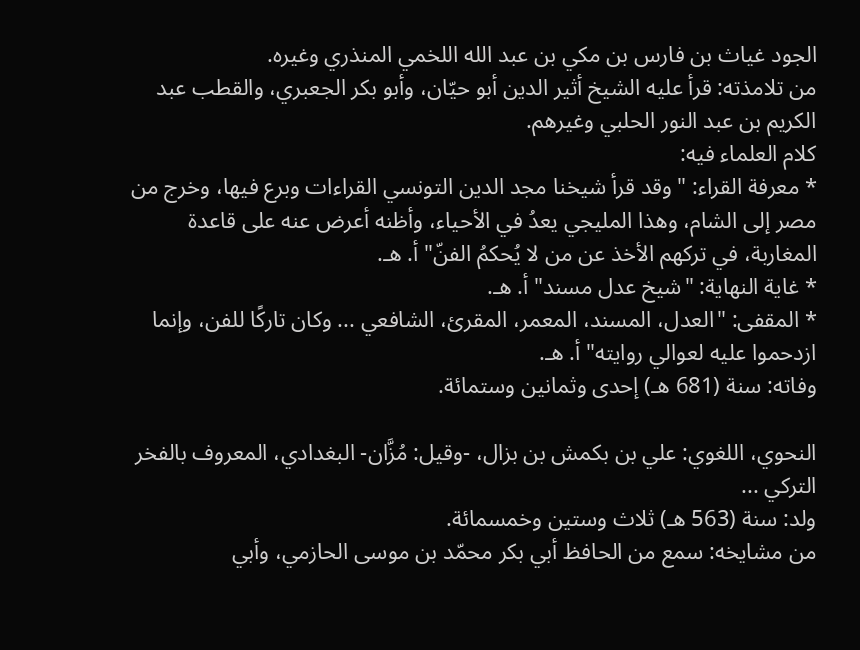الجود غياث بن فارس بن مكي بن عبد الله اللخمي المنذري وغيره.
من تلامذته: قرأ عليه الشيخ أثير الدين أبو حيّان، وأبو بكر الجعبري، والقطب عبد الكريم بن عبد النور الحلبي وغيرهم.
كلام العلماء فيه:
* معرفة القراء: "وقد قرأ شيخنا مجد الدين التونسي القراءات وبرع فيها، وخرج من مصر إلى الشام، وهذا المليجي يعدُ في الأحياء، وأظنه أعرض عنه على قاعدة المغاربة، في تركهم الأخذ عن من لا يُحكمُ الفنّ" أ. هـ.
* غاية النهاية: "شيخ عدل مسند" أ. هـ.
* المقفى: "العدل، المسند، المعمر، المقرئ، الشافعي ... وكان تاركًا للفن، وإنما ازدحموا عليه لعوالي روايته" أ. هـ.
وفاته: سنة (681 هـ) إحدى وثمانين وستمائة.

النحوي، اللغوي: علي بن بكمش بن بزال، -وقيل: مُزَّان- البغدادي، المعروف بالفخر التركي ...
ولد: سنة (563 هـ) ثلاث وستين وخمسمائة.
من مشايخه: سمع من الحافظ أبي بكر محمّد بن موسى الحازمي، وأبي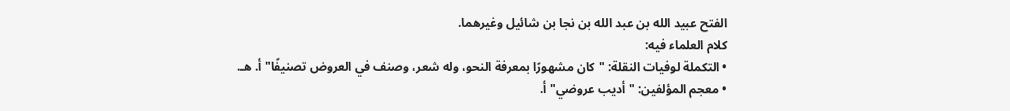الفتح عبيد الله بن عبد الله بن نجا بن شائيل وغيرهما.
كلام العلماء فيه:
• التكملة لوفيات النقلة: "كان مشهورًا بمعرفة النحو، وله شعر، وصنف في العروض تصنيفًا" أ. هـ.
• معجم المؤلفين: "أديب عروضي" أ.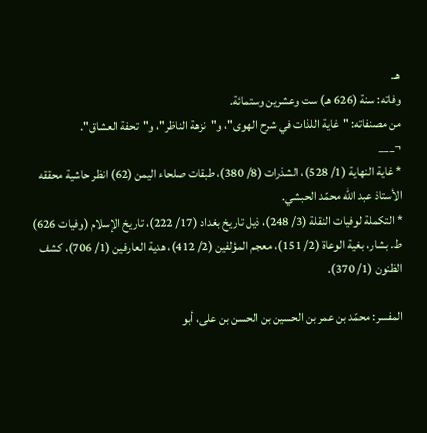هـ.
وفاته: سنة (626 هـ) ست وعشرين وستمائة.
من مصنفاته: "غاية اللذات في شرح الهوى"، و"نزهة الناظر"، و"تحفة العشاق".
¬___
* غاية النهاية (1/ 528)، الشذرات (8/ 380)، طبقات صلحاء اليمن (62) انظر حاشية محققه الأستاذ عبد الله محمّد الحبشي.
* التكملة لوفيات النقلة (3/ 248)، ذيل تاريخ بغداد (17/ 222)، تاريخ الإسلام (وفيات 626) ط. بشار، بغية الوعاة (2/ 151)، معجم المؤلفين (2/ 412)، هدية العارفين (1/ 706)، كشف الظنون (1/ 370).

المفسر: محمّد بن عمر بن الحسين بن الحسن بن على، أبو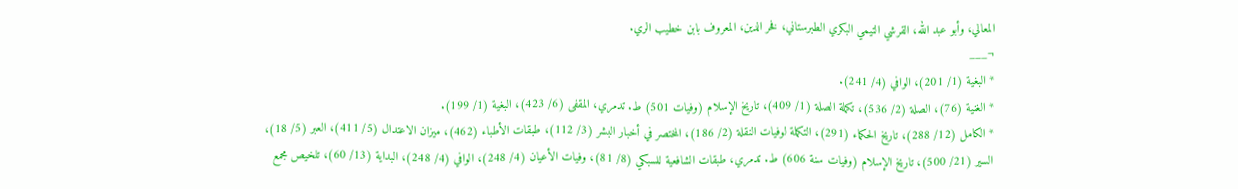المعالي، وأبو عبد الله، القرشي التيمي البكري الطبرستاني، فخر الدين، المعروف بابن خطيب الري.
¬___
* البغية (1/ 201)، الوافي (4/ 241).
* الغنية (76)، الصلة (2/ 536)، تكملة الصلة (1/ 409)، تاريخ الإسلام (وفيات 501) ط. تدمري، المقفى (6/ 423)، البغية (1/ 199).
* الكامل (12/ 288)، تاريخ الحكماء (291)، التكملة لوفيات النقلة (2/ 186)، المختصر في أخبار البشر (3/ 112)، طبقات الأطباء (462)، ميزان الاعتدال (5/ 411)، العبر (5/ 18)، السير (21/ 500)، تاريخ الإسلام (وفيات سنة 606) ط. تدمري، طبقات الشافعية للسبكي (8/ 81)، وفيات الأعيان (4/ 248)، الوافي (4/ 248)، البداية (13/ 60)، تلخيص مجمع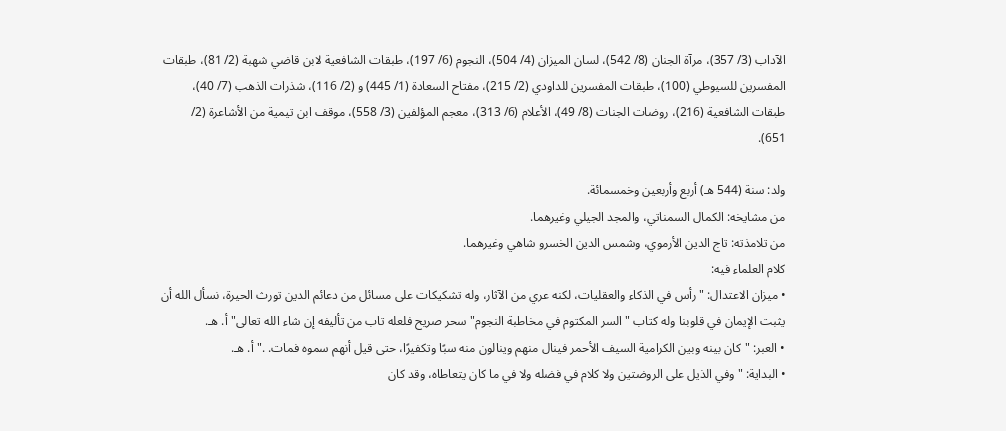الآداب (3/ 357)، مرآة الجنان (8/ 542)، لسان الميزان (4/ 504)، النجوم (6/ 197)، طبقات الشافعية لابن قاضي شهبة (2/ 81)، طبقات المفسرين للسيوطي (100)، طبقات المفسرين للداودي (2/ 215)، مفتاح السعادة (1/ 445) و (2/ 116)، شذرات الذهب (7/ 40)، طبقات الشافعية (216)، روضات الجنات (8/ 49)، الأعلام (6/ 313)، معجم المؤلفين (3/ 558)، موقف ابن تيمية من الأشاعرة (2/ 651).

ولد: سنة (544 هـ) أربع وأربعين وخمسمائة.
من مشايخه: الكمال السمناتي، والمجد الجيلي وغيرهما.
من تلامذته: تاج الدين الأرموي، وشمس الدين الخسرو شاهي وغيرهما.
كلام العلماء فيه:
• ميزان الاعتدال: "رأس في الذكاء والعقليات، لكنه عري من الآثار، وله تشكيكات على مسائل من دعائم الدين تورث الحيرة، نسأل الله أن يثبت الإيمان في قلوبنا وله كتاب "السر المكتوم في مخاطبة النجوم" سحر صريح فلعله تاب من تأليفه إن شاء الله تعالى" أ. هـ.
• العبر: "كان بينه وبين الكرامية السيف الأحمر فينال منهم وينالون منه سبًا وتكفيرًا، حتى قيل أنهم سموه فمات. ." أ. هـ.
• البداية: "وفي الذيل على الروضتين ولا كلام في فضله ولا في ما كان يتعاطاه، وقد كان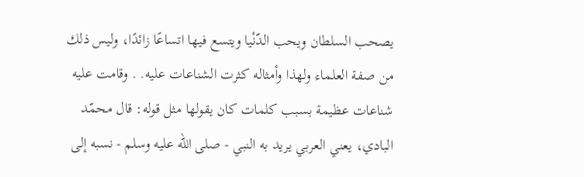يصحب السلطان ويحب الدّنْيا ويتسع فيها اتساعًا زائدًا، وليس ذلك من صفة العلماء ولهذا وأمثاله كثرت الشناعات عليه. . وقامت عليه شناعات عظيمة بسبب كلمات كان يقولها مثل قوله: قال محمّد البادي، يعني العربي يريد به النبي - صلى الله عليه وسلم - نسبه إلى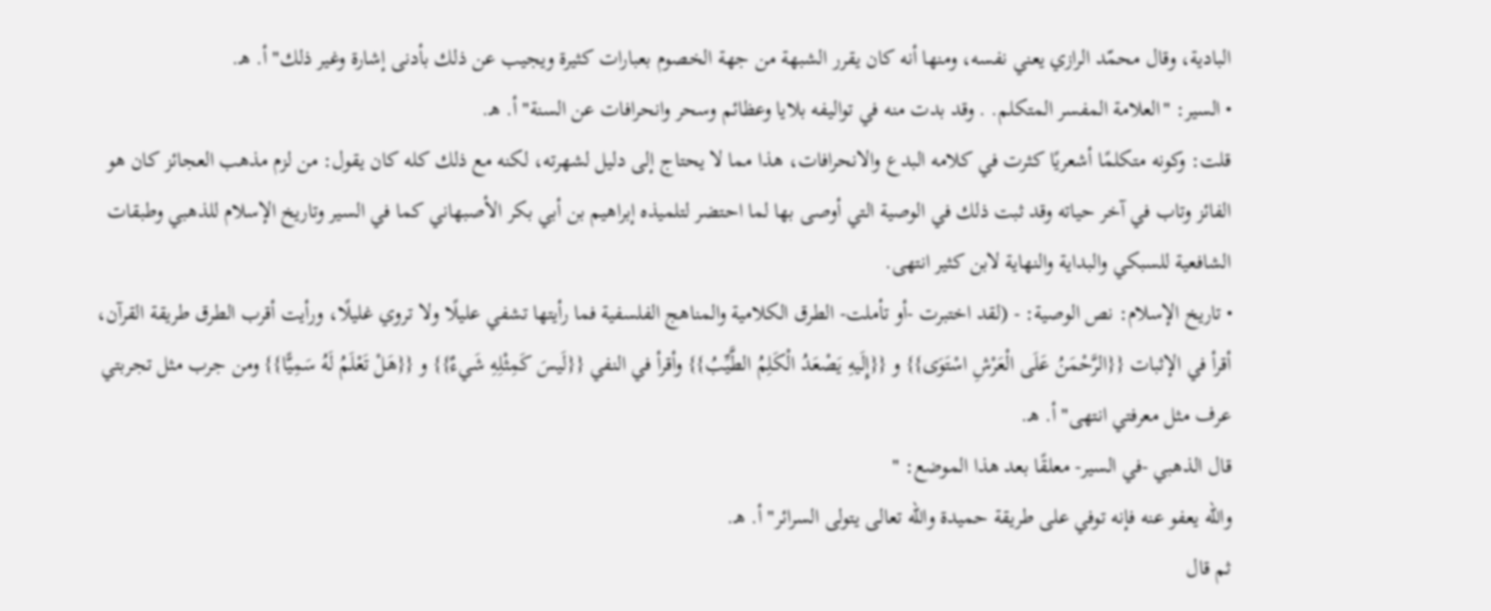البادية، وقال محمّد الرازي يعني نفسه، ومنها أنه كان يقرر الشبهة من جهة الخصوم بعبارات كثيرة ويجيب عن ذلك بأدنى إشارة وغير ذلك" أ. هـ.
• السير: "العلامة المفسر المتكلم. . وقد بدت منه في تواليفه بلايا وعظائم وسحر وانحرافات عن السنة" أ. هـ.
قلت: وكونه متكلمًا أشعريًا كثرت في كلامه البدع والانحرافات، هذا مما لا يحتاج إلى دليل لشهرته، لكنه مع ذلك كله كان يقول: من لزم مذهب العجائز كان هو الفائز وتاب في آخر حياته وقد ثبت ذلك في الوصية التي أوصى بها لما احتضر لتلميذه إبراهيم بن أبي بكر الأصبهاني كما في السير وتاريخ الإسلام للذهبي وطبقات الشافعية للسبكي والبداية والنهاية لابن كثير انتهى.
• تاريخ الإسلام: نص الوصية: - (لقد اختبرت -أو تأملت- الطرق الكلامية والمناهج الفلسفية فما رأيتها تشفي عليلًا ولا تروي غليلًا، ورأيت أقرب الطرق طريقة القرآن، أقرأ في الإثبات {{الرَّحْمَنُ عَلَى الْعَرْشِ اسْتَوَى}} و {{إِلَيهِ يَصْعَدُ الْكَلِمُ الطَّيِّبُ}} وأقرأ في النفي {{لَيسَ كَمِثْلِهِ شَيءٌ}} و {{هَلْ تَعْلَمُ لَهُ سَمِيًّا}} ومن جرب مثل تجربتي عرف مثل معرفتي انتهى" أ. هـ.
قال الذهبي -في السير- معلقًا بعد هذا الموضع: "
والله يعفو عنه فإنه توفي على طريقة حميدة والله تعالى يتولى السرائر" أ. هـ.
ثم قال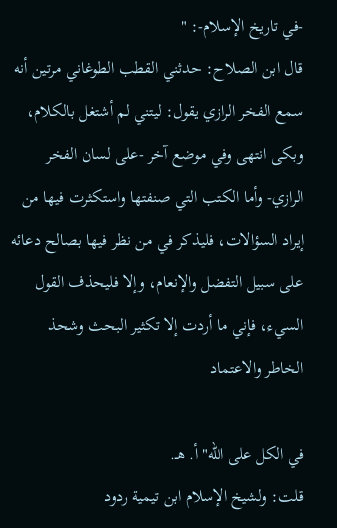-في تاريخ الإسلام-: "
قال ابن الصلاح: حدثني القطب الطوغاني مرتين أنه سمع الفخر الرازي يقول: ليتني لم أشتغل بالكلام، وبكى انتهى وفي موضع آخر -على لسان الفخر الرازي- وأما الكتب التي صنفتها واستكثرت فيها من إيراد السؤالات، فليذكر في من نظر فيها بصالح دعائه على سبيل التفضل والإنعام، وإلا فليحذف القول السيء، فإني ما أردت إلا تكثير البحث وشحذ الخاطر والاعتماد

في الكل على الله" أ. هـ.
قلت: ولشيخ الإسلام ابن تيمية ردود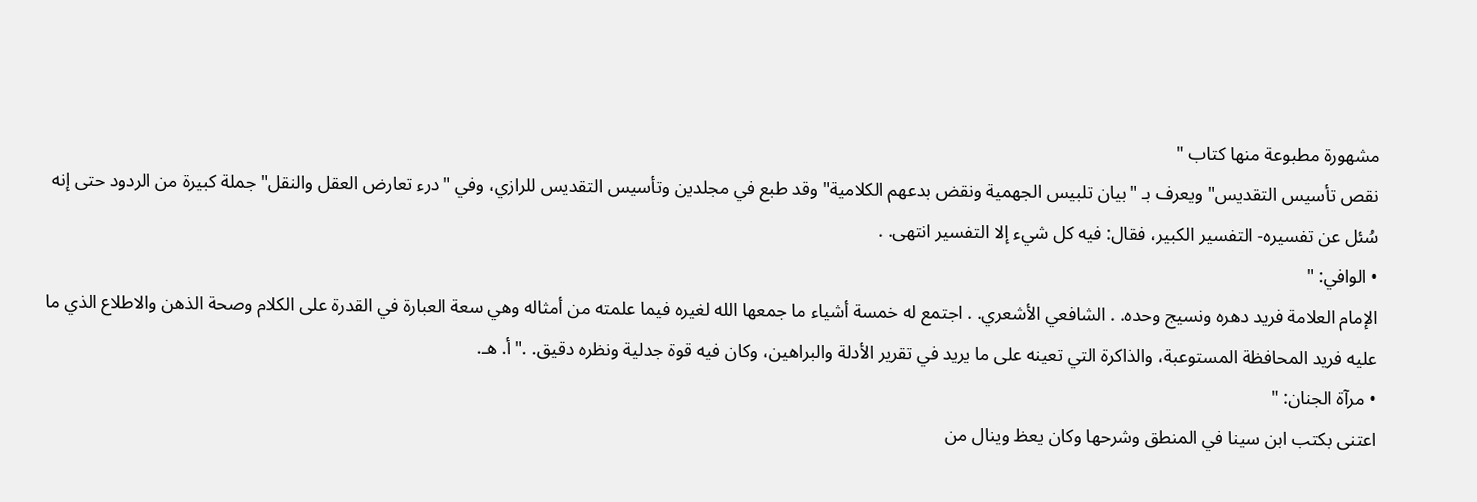مشهورة مطبوعة منها كتاب "
نقص تأسيس التقديس" ويعرف بـ "بيان تلبيس الجهمية ونقض بدعهم الكلامية" وقد طبع في مجلدين وتأسيس التقديس للرازي، وفي "درء تعارض العقل والنقل" جملة كبيرة من الردود حتى إنه سُئل عن تفسيره- التفسير الكبير، فقال: فيه كل شيء إلا التفسير انتهى. .
• الوافي: "
الإمام العلامة فريد دهره ونسيج وحده. . الشافعي الأشعري. . اجتمع له خمسة أشياء ما جمعها الله لغيره فيما علمته من أمثاله وهي سعة العبارة في القدرة على الكلام وصحة الذهن والاطلاع الذي ما عليه فريد المحافظة المستوعبة، والذاكرة التي تعينه على ما يريد في تقرير الأدلة والبراهين، وكان فيه قوة جدلية ونظره دقيق. ." أ. هـ.
• مرآة الجنان: "
اعتنى بكتب ابن سينا في المنطق وشرحها وكان يعظ وينال من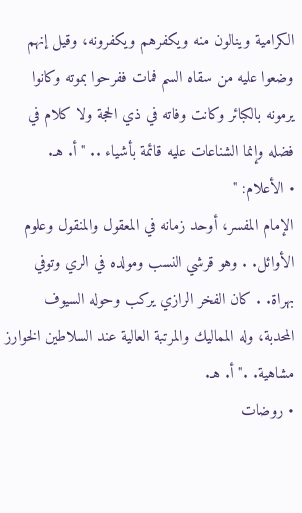الكرامية وينالون منه ويكفرهم ويكفرونه، وقيل إنهم وضعوا عليه من سقاه السم فمات ففرحوا بموته وكانوا يرمونه بالكبائر وكانت وفاته في ذي الحجة ولا كلام في فضله وإنما الشناعات عليه قائمة بأشياء .. " أ. هـ.
• الأعلام: "
الإمام المفسر، أوحد زمانه في المعقول والمنقول وعلوم الأوائل. . وهو قرشي النسب ومولده في الري وتوفي بهراة. . كان الفخر الرازي يركب وحوله السيوف المحدبة، وله المماليك والمرتبة العالية عند السلاطين الخوارز مشاهية. ." أ. هـ.
• روضات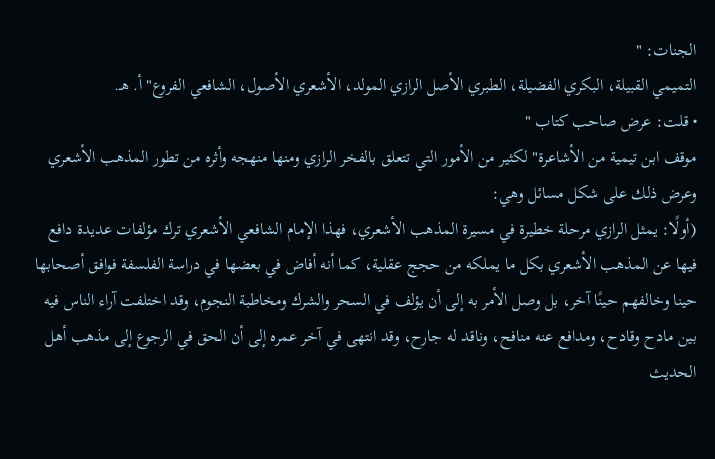الجنات: "
التميمي القبيلة، البكري الفضيلة، الطبري الأصل الرازي المولد، الأشعري الأصول، الشافعي الفروع" أ. هـ.
• قلت: عرض صاحب كتاب "
موقف ابن تيمية من الأشاعرة" لكثير من الأمور التي تتعلق بالفخر الرازي ومنها منهجه وأثره من تطور المذهب الأشعري وعرض ذلك على شكل مسائل وهي:
(أولًا: يمثل الرازي مرحلة خطيرة في مسيرة المذهب الأشعري، فهذا الإمام الشافعي الأشعري ترك مؤلفات عديدة دافع فيها عن المذهب الأشعري بكل ما يملكه من حجج عقلية، كما أنه أفاض في بعضها في دراسة الفلسفة فوافق أصحابها حينا وخالفهم حينًا آخر، بل وصل الأمر به إلى أن يؤلف في السحر والشرك ومخاطبة النجوم، وقد اختلفت آراء الناس فيه بين مادح وقادح، ومدافع عنه منافح، وناقد له جارح، وقد انتهى في آخر عمره إلى أن الحق في الرجوع إلى مذهب أهل الحديث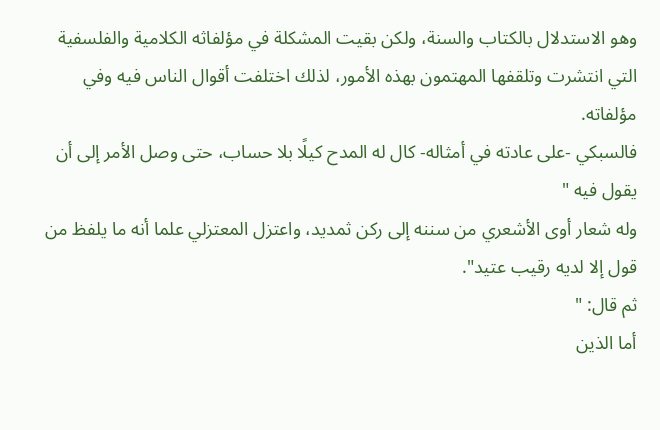وهو الاستدلال بالكتاب والسنة، ولكن بقيت المشكلة في مؤلفاثه الكلامية والفلسفية التي انتشرت وتلقفها المهتمون بهذه الأمور، لذلك اختلفت أقوال الناس فيه وفي مؤلفاته.
فالسبكي -على عادته في أمثاله- كال له المدح كيلًا بلا حساب، حتى وصل الأمر إلى أن يقول فيه "
وله شعار أوى الأشعري من سننه إلى ركن ثمديد، واعتزل المعتزلي علما أنه ما يلفظ من قول إلا لديه رقيب عتيد".
ثم قال: "
أما الذين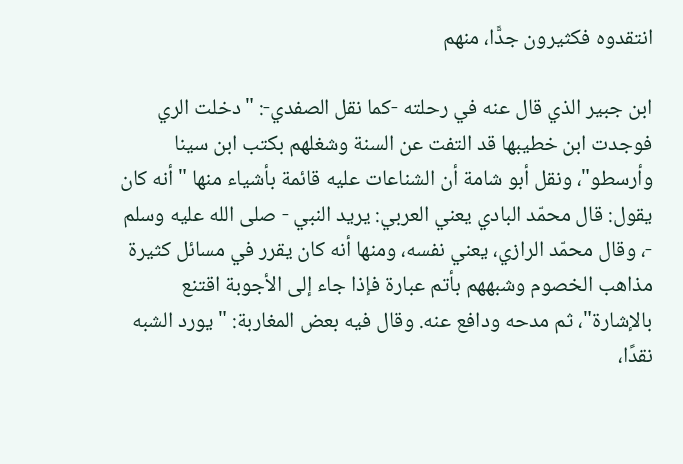انتقدوه فكثيرون جدًّا، منهم

ابن جبير الذي قال عنه في رحلته -كما نقل الصفدي-: "دخلت الري فوجدت ابن خطيبها قد التفت عن السنة وشغلهم بكتب ابن سينا وأرسطو"، ونقل أبو شامة أن الشناعات عليه قائمة بأشياء منها "أنه كان يقول: قال محمّد البادي يعني العربي: يريد النبي - صلى الله عليه وسلم -، وقال محمّد الرازي، يعني نفسه، ومنها أنه كان يقرر في مسائل كثيرة مذاهب الخصوم وشبههم بأتم عبارة فإذا جاء إلى الأجوبة اقتنع بالإشارة"، ثم مدحه ودافع عنه. وقال فيه بعض المغاربة: "يورد الشبه نقدًا،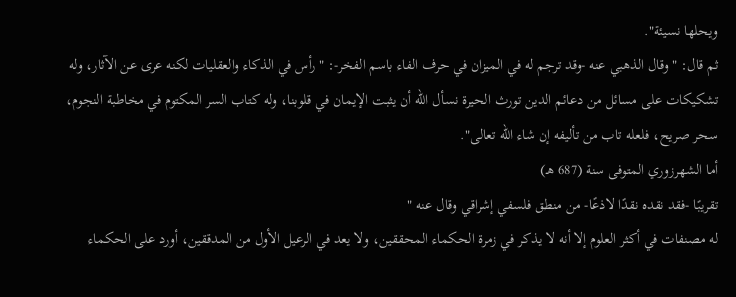ويحلها نسيئة".
ثم قال: "وقال الذهبي عنه -وقد ترجم له في الميزان في حرف الفاء باسم الفخر-: "رأس في الذكاء والعقليات لكنه عرى عن الآثار، وله تشكيكات على مسائل من دعائم الدين تورث الحيرة نسأل الله أن يثبت الإيمان في قلوبنا، وله كتاب السر المكتوم في مخاطبة النجوم، سحر صريح، فلعله تاب من تأليفه إن شاء الله تعالى".
أما الشهرزوري المتوفى سنة (687 هـ)
تقريبًا -فقد نقده نقدًا لاذعًا- من منطق فلسفي إشراقي وقال عنه "
له مصنفات في أكثر العلوم إلا أنه لا يذكر في زمرة الحكماء المحققين، ولا يعد في الرعيل الأول من المدققين، أورد على الحكماء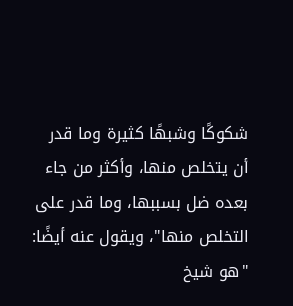شكوكًا وشبهًا كثيرة وما قدر أن يتخلص منها، وأكثر من جاء بعده ضل بسببها، وما قدر على التخلص منها"، ويقول عنه أيضًا: "هو شيخ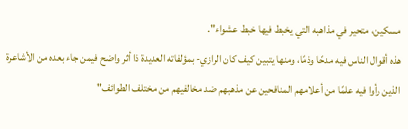مسكين، متحير في مذاهبه التي يخبط فيها خبط عشواء".
هذه أقوال الناس فيه مدحًا وذمًا، ومنها يتبين كيف كان الرازي- بمؤلفاته العديدة ذا أثر واضح فيمن جاء بعده من الأشاعرة الذين رأوا فيه علمًا من أعلامهم المنافحين عن مذهبهم ضد مخالفيهم من مختلف الطوائف"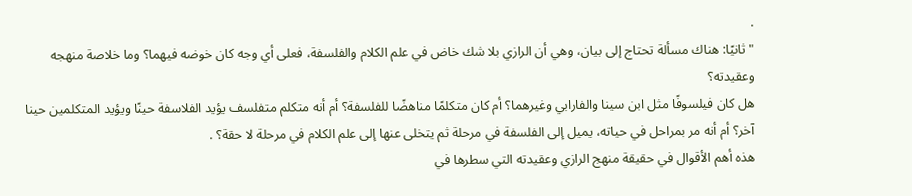.
"ثانيًا: هناك مسألة تحتاج إلى بيان، وهي أن الرازي بلا شك خاض في علم الكلام والفلسفة، فعلى أي وجه كان خوضه فيهما؟ وما خلاصة منهجه وعقيدته؟
هل كان فيلسوفًا مثل ابن سينا والفارابي وغيرهما؟ أم كان متكلمًا مناهضًا للفلسفة؟ أم أنه متكلم متفلسف يؤيد الفلاسفة حينًا ويؤيد المتكلمين حينا آخر؟ أم أنه مر بمراحل في حياته، يميل إلى الفلسفة في مرحلة ثم يتخلى عنها إلى علم الكلام في مرحلة لا حقة؟ .
هذه أهم الأقوال في حقيقة منهج الرازي وعقيدته التي سطرها في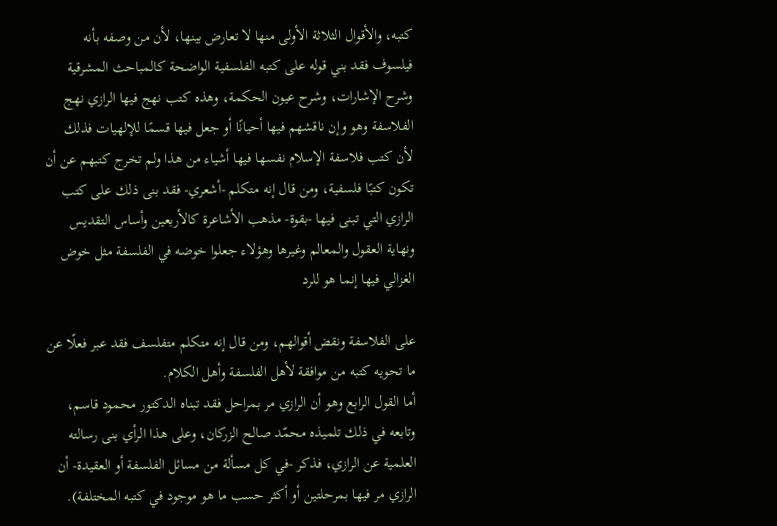كتبه، والأقوال الثلاثة الأولى منها لا تعارض بينها، لأن من وصفه بأنه فيلسوف فقد بني قوله على كتبه الفلسفية الواضحة كالمباحث المشرقية وشرح الإشارات، وشرح عيون الحكمة، وهذه كتب نهج فيها الرازي نهج الفلاسفة وهو وإن ناقشهم فيها أحيانًا أو جعل فيها قسمًا للإلهيات فذلك لأن كتب فلاسفة الإسلام نفسها فيها أشياء من هذا ولم تخرج كتبهم عن أن تكون كتبًا فلسفية، ومن قال إنه متكلم -أشعري- فقد بنى ذلك على كتب الرازي التي تبنى فيها -بقوة- مذهب الأشاعرة كالأربعين وأساس التقديس ونهاية العقول والمعالم وغيرها وهؤلاء جعلوا خوضه في الفلسفة مثل خوض الغزالي فيها إنما هو للرد

على الفلاسفة ونقض أقوالهم، ومن قال إنه متكلم متفلسف فقد عبر فعلًا عن ما تحويه كتبه من موافقة لأهل الفلسفة وأهل الكلام.
أما القول الرابع وهو أن الرازي مر بمراحل فقد تبناه الدكتور محمود قاسم، وتابعه في ذلك تلميذه محمّد صالح الزركان، وعلى هذا الرأي بنى رسالته العلمية عن الرازي، فذكر -في كل مسألة من مسائل الفلسفة أو العقيدة- أن الرازي مر فيها بمرحلتين أو أكثر حسب ما هو موجود في كتبه المختلفة).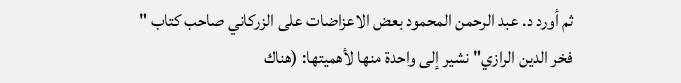ثم أورد د. عبد الرحمن المحمود بعض الاعزاضات على الزركاني صاحب كتاب "
فخر الدين الرازي" نشير إلى واحدة منها لأهميتها: (هناك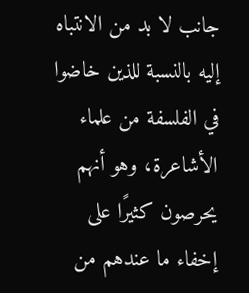جانب لا بد من الانتباه إليه بالنسبة للذين خاضوا في الفلسفة من علماء الأشاعرة، وهو أنهم يحرصون كثيرًا على إخفاء ما عندهم من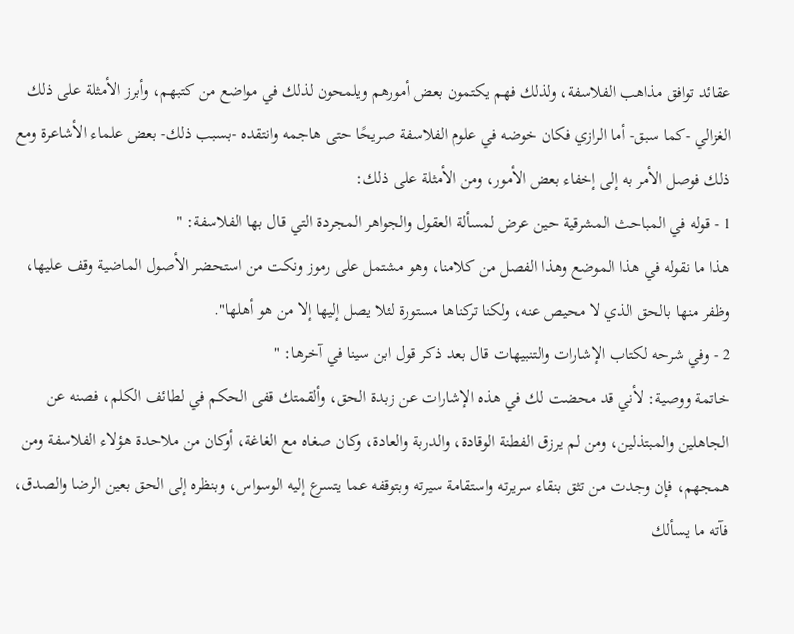عقائد توافق مذاهب الفلاسفة، ولذلك فهم يكتمون بعض أمورهم ويلمحون لذلك في مواضع من كتبهم، وأبرز الأمثلة على ذلك الغزالي -كما سبق- أما الرازي فكان خوضه في علوم الفلاسفة صريحًا حتى هاجمه وانتقده -بسبب ذلك- بعض علماء الأشاعرة ومع ذلك فوصل الأمر به إلى إخفاء بعض الأمور، ومن الأمثلة على ذلك:
1 - قوله في المباحث المشرقية حين عرض لمسألة العقول والجواهر المجردة التي قال بها الفلاسفة: "
هذا ما نقوله في هذا الموضع وهذا الفصل من كلامنا، وهو مشتمل على رموز ونكت من استحضر الأصول الماضية وقف عليها، وظفر منها بالحق الذي لا محيص عنه، ولكنا تركناها مستورة لئلا يصل إليها إلا من هو أهلها".
2 - وفي شرحه لكتاب الإشارات والتنبيهات قال بعد ذكر قول ابن سينا في آخرها: "
خاتمة ووصية: لأني قد محضت لك في هذه الإشارات عن زبدة الحق، وألقمتك قفى الحكم في لطائف الكلم، فصنه عن الجاهلين والمبتذلين، ومن لم يرزق الفطنة الوقادة، والدربة والعادة، وكان صغاه مع الغاغة، أوكان من ملاحدة هؤلاء الفلاسفة ومن همجهم، فإن وجدت من تثق بنقاء سريرته واستقامة سيرته وبتوقفه عما يتسرع إليه الوسواس، وبنظره إلى الحق بعين الرضا والصدق، فآته ما يسألك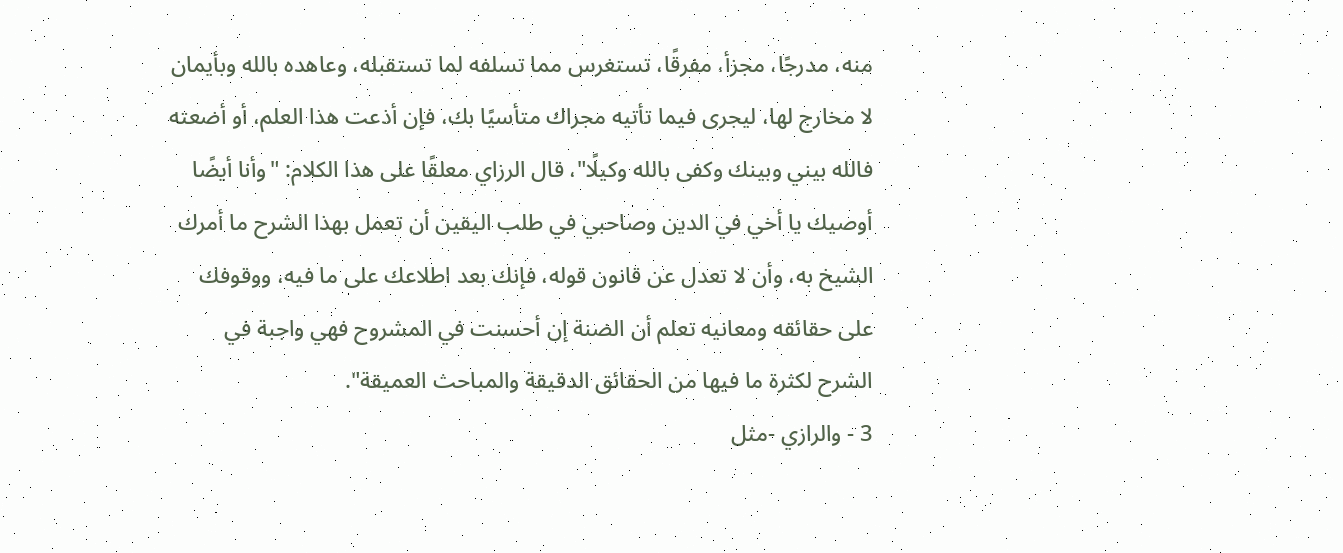منه، مدرجًا، مجزأ، مفرقًا، تستغرس مما تسلفه لما تستقبله، وعاهده بالله وبأيمان لا مخارج لها، ليجرى فيما تأتيه مجراك متأسيًا بك، فإن أذعت هذا العلم، أو أضعته فالله بيني وبينك وكفى بالله وكيلًا"، قال الرزاي معلقًا على هذا الكلام: "وأنا أيضًا أوصيك يا أخي في الدين وصاحبي في طلب اليقين أن تعمل بهذا الشرح ما أمرك الشيخ به، وأن لا تعدل عن قانون قوله، فإنك بعد اطلاعك على ما فيه، ووقوفك على حقائقه ومعانيه تعلم أن الضنة إن أحسنت في المشروح فهي واجبة في الشرح لكثرة ما فيها من الحقائق الدقيقة والمباحث العميقة".
3 - والرازي -مثل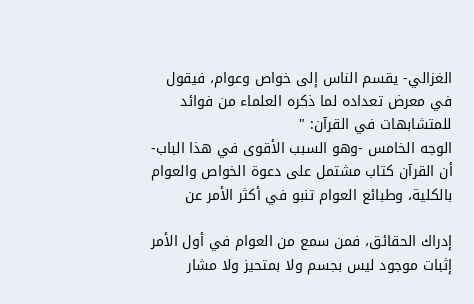الغزالي- يقسم الناس إلى خواص وعوام، فيقول في معرض تعداده لما ذكره العلماء من فوائد للمتشابهات في القرآن: "
الوجه الخامس -وهو السبب الأقوى في هذا الباب- أن القرآن كتاب مشتمل على دعوة الخواص والعوام بالكلية، وطبائع العوام تنبو في أكثر الأمر عن

إدراك الحقائق، فمن سمع من العوام في أول الأمر إثبات موجود ليس بجسم ولا بمتحيز ولا مشار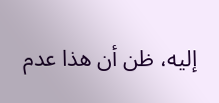إليه، ظن أن هذا عدم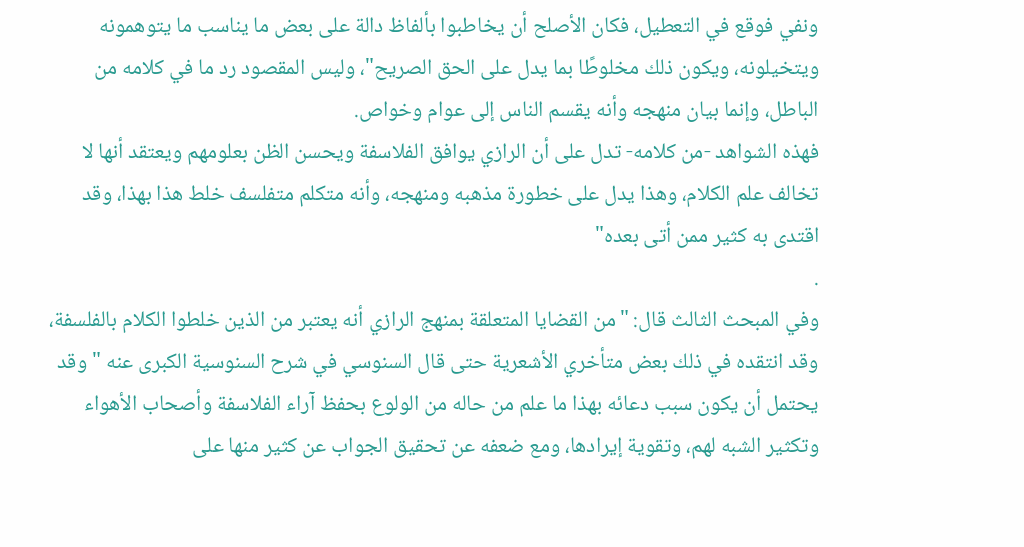ونفي فوقع في التعطيل، فكان الأصلح أن يخاطبوا بألفاظ دالة على بعض ما يناسب ما يتوهمونه ويتخيلونه، ويكون ذلك مخلوطًا بما يدل على الحق الصريح"، وليس المقصود رد ما في كلامه من الباطل، وإنما بيان منهجه وأنه يقسم الناس إلى عوام وخواص.
فهذه الشواهد -من كلامه- تدل على أن الرازي يوافق الفلاسفة ويحسن الظن بعلومهم ويعتقد أنها لا تخالف علم الكلام، وهذا يدل على خطورة مذهبه ومنهجه، وأنه متكلم متفلسف خلط هذا بهذا، وقد اقتدى به كثير ممن أتى بعده"
.
وفي المبحث الثالث قال: "من القضايا المتعلقة بمنهج الرازي أنه يعتبر من الذين خلطوا الكلام بالفلسفة، وقد انتقده في ذلك بعض متأخري الأشعرية حتى قال السنوسي في شرح السنوسية الكبرى عنه "وقد يحتمل أن يكون سبب دعائه بهذا ما علم من حاله من الولوع بحفظ آراء الفلاسفة وأصحاب الأهواء وتكثير الشبه لهم، وتقوية إيرادها، ومع ضعفه عن تحقيق الجواب عن كثير منها على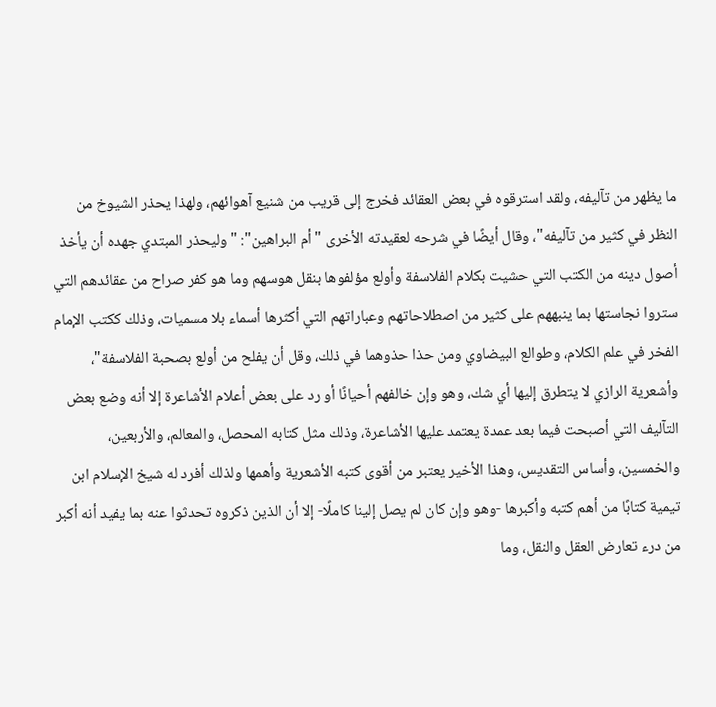ما يظهر من تآليفه، ولقد استرقوه في بعض العقائد فخرج إلى قريب من شنيع آهوائهم، ولهذا يحذر الشيوخ من النظر في كثير من تآليفه"، وقال أيضًا في شرحه لعقيدته الأخرى "أم البراهين": "وليحذر المبتدي جهده أن يأخذ أصول دينه من الكتب التي حشيت بكلام الفلاسفة وأولع مؤلفوها بنقل هوسهم وما هو كفر صراح من عقائدهم التي ستروا نجاستها بما ينبههم على كثير من اصطلاحاتهم وعباراتهم التي أكثرها أسماء بلا مسميات، وذلك ككتب الإمام الفخر في علم الكلام، وطوالع البيضاوي ومن حذا حذوهما في ذلك، وقل أن يفلح من أولع بصحبة الفلاسفة"، وأشعرية الرازي لا يتطرق إليها أي شك، وهو وإن خالفهم أحيانًا أو رد على بعض أعلام الأشاعرة إلا أنه وضع بعض التآليف التي أصبحت فيما بعد عمدة يعتمد عليها الأشاعرة، وذلك مثل كتابه المحصل، والمعالم، والأربعين، والخمسين، وأساس التقديس، وهذا الأخير يعتبر من أقوى كتبه الأشعرية وأهمها ولذلك أفرد له شيخ الإسلام ابن تيمية كتابًا من أهم كتبه وأكبرها -وهو وإن كان لم يصل إلينا كاملًا- إلا أن الذين ذكروه تحدثوا عنه بما يفيد أنه أكبر من درء تعارض العقل والنقل، وما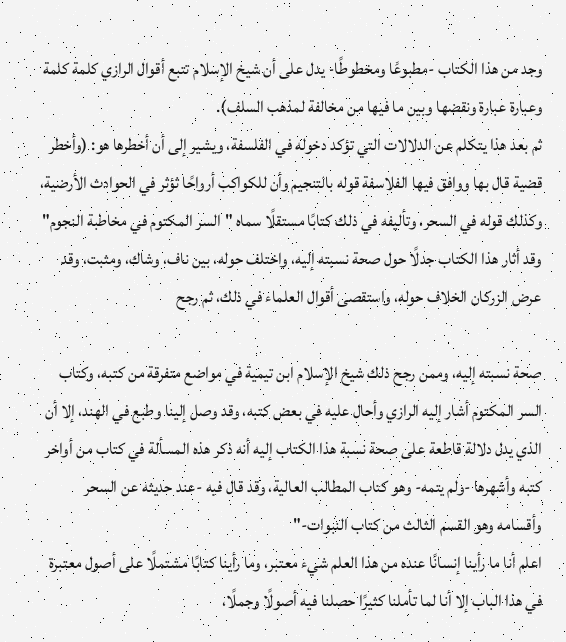وجد من هذا الكتاب -مطبوعًا ومخطوطًا- يدل على أن شيخ الإسلام تتبع أقوال الرازي كلمة كلمة وعبارة عبارة ونقضها وبين ما فيها من مخالفة لمذهب السلف).
ثم بعد هذا يتكلم عن الدلالات التي تؤكد دخوله في الفلسفة، ويشير إلى أن أخطرها هو: (وأخطر قضية قال بها ووافق فيها الفلاسفة قوله بالتنجيم وأن للكواكب أرواحًا ثؤثر في الحوادث الأرضية، وكذلك قوله في السحر، وتأليفه في ذلك كتابًا مستقلًا سماه "السر المكتوم في مخاطبة النجوم" وقد أثار هذا الكتاب جدلًا حول صحة نسبته إليه، واختلف حوله، بين ناف، وشاك، ومثبت، وقد عرض الزركان الخلاف حوله، واستقصى أقوال العلماء في ذلك، ثم رجح

صحة نسبته إليه، وممن رجح ذلك شيخ الإسلام ابن تيمية في مواضع متفرقة من كتبه، وكتاب السر المكتوم أشار إليه الرازي وأحال عليه في بعض كتبه، وقد وصل إلينا وطبع في الهند، إلا أن الذي يدل دلالة قاطعة على صحة نسبة هذا الكتاب إليه أنه ذكر هذه المسألة في كتاب من أواخر كتبه وأشهرها -ولم يتمه- وهو كتاب المطالب العالية، وقد قال فيه -عند حديثه عن السحر وأقسامه وهو القسم الثالث من كتاب النبوات-"
اعلم أنا ما رأينا إنسانًا عنده من هذا العلم شيء معتبر، وما رأينا كتابًا مشتملًا على أصول معتبرة في هذا الباب إلا أنا لما تأملنا كثيرًا حصلنا فيه أصولًا وجملًا،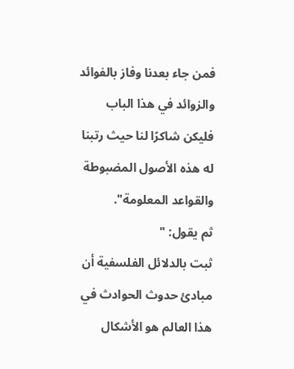فمن جاء بعدنا وفاز بالفوائد والزوائد في هذا الباب فليكن شاكرًا لنا حيث رتبنا له هذه الأصول المضبوطة والقواعد المعلومة".
ثم يقول: "
ثبت بالدلائل الفلسفية أن مبادئ حدوث الحوادث في هذا العالم هو الأشكال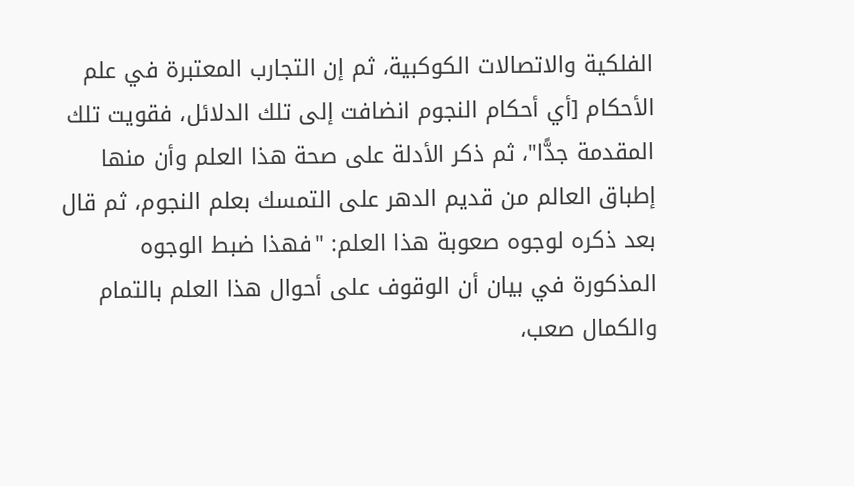الفلكية والاتصالات الكوكبية، ثم إن التجارب المعتبرة في علم الأحكام [أي أحكام النجوم انضافت إلى تلك الدلائل، فقويت تلك المقدمة جدًّا"، ثم ذكر الأدلة على صحة هذا العلم وأن منها إطباق العالم من قديم الدهر على التمسك بعلم النجوم، ثم قال بعد ذكره لوجوه صعوبة هذا العلم: "فهذا ضبط الوجوه المذكورة في بيان أن الوقوف على أحوال هذا العلم بالتمام والكمال صعب،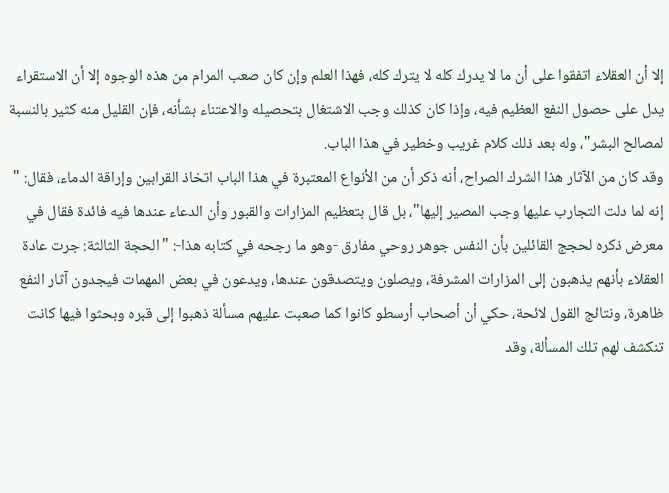إلا أن العقلاء اتفقوا على أن ما لا يدرك كله لا يترك كله، فهذا العلم وإن كان صعب المرام من هذه الوجوه إلا أن الاستقراء يدل على حصول النفع العظيم فيه، وإذا كان كذلك وجب الاشتغال بتحصيله والاعتناء بشأنه، فإن القليل منه كثير بالنسبة لمصالح البشر"، وله بعد ذلك كلام غريب وخطير في هذا الباب.
وقد كان من الآثار هذا الشرك الصراح، أنه ذكر أن من الأنواع المعتبرة في هذا الباب اتخاذ القرابين وإراقة الدماء، فقال: "
إنه لما دلت التجارب عليها وجب المصير إليها"، بل قال بتعظيم المزارات والقبور وأن الدعاء عندها فيه فائدة فقال في معرض ذكره لحجج القائلين بأن النفس جوهر روحي مفارق -وهو ما رجحه في كتابه هذا-: "الحجة الثالثة: جرت عادة العقلاء بأنهم يذهبون إلى المزارات المشرفة، ويصلون ويتصدقون عندها، ويدعون في بعض المهمات فيجدون آثار النفع ظاهرة، ونتائج القول لائحة، حكي أن أصحاب أرسطو كانوا كما صعبت عليهم مسألة ذهبوا إلى قبره وبحثوا فيها كانت تنكشف لهم تلك المسألة، وقد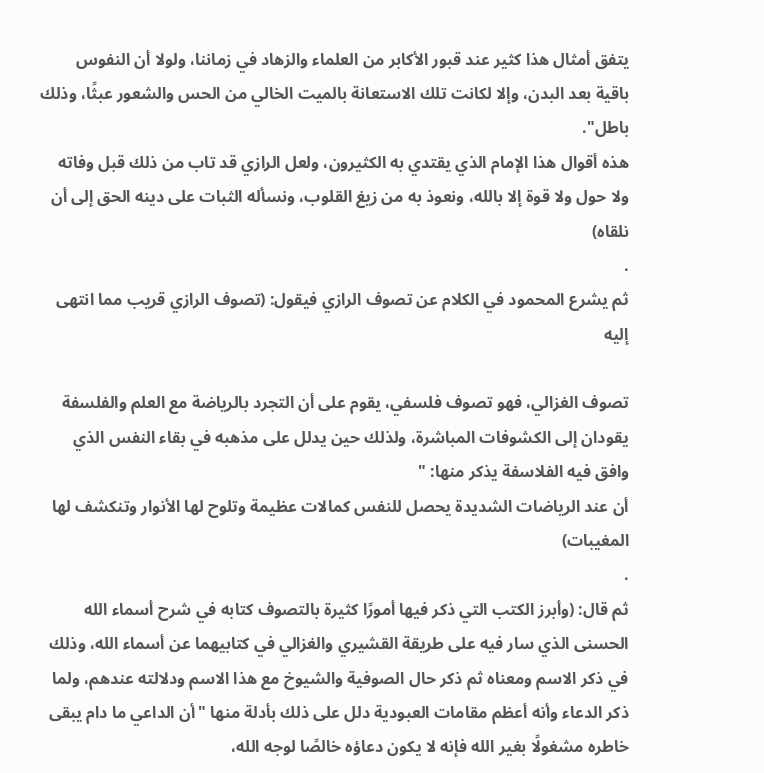يتفق أمثال هذا كثير عند قبور الأكابر من العلماء والزهاد في زماننا، ولولا أن النفوس باقية بعد البدن، وإلا لكانت تلك الاستعانة بالميت الخالي من الحس والشعور عبثًا، وذلك باطل".
هذه أقوال هذا الإمام الذي يقتدي به الكثيرون، ولعل الرازي قد تاب من ذلك قبل وفاته ولا حول ولا قوة إلا بالله، ونعوذ به من زيغ القلوب، ونسأله الثبات على دينه الحق إلى أن نلقاه)
.
ثم يشرع المحمود في الكلام عن تصوف الرازي فيقول: (تصوف الرازي قريب مما انتهى إليه

تصوف الغزالي، فهو تصوف فلسفي، يقوم على أن التجرد بالرياضة مع العلم والفلسفة يقودان إلى الكشوفات المباشرة، ولذلك حين يدلل على مذهبه في بقاء النفس الذي وافق فيه الفلاسفة يذكر منها: "
أن عند الرياضات الشديدة يحصل للنفس كمالات عظيمة وتلوح لها الأنوار وتنكشف لها المغيبات)
.
ثم قال: (وأبرز الكتب التي ذكر فيها أمورًا كثيرة بالتصوف كتابه في شرح أسماء الله الحسنى الذي سار فيه على طريقة القشيري والغزالي في كتابيهما عن أسماء الله، وذلك في ذكر الاسم ومعناه ثم ذكر حال الصوفية والشيوخ مع هذا الاسم ودلالته عندهم، ولما ذكر الدعاء وأنه أعظم مقامات العبودية دلل على ذلك بأدلة منها "أن الداعي ما دام يبقى خاطره مشغولًا بغير الله فإنه لا يكون دعاؤه خالصًا لوجه الله،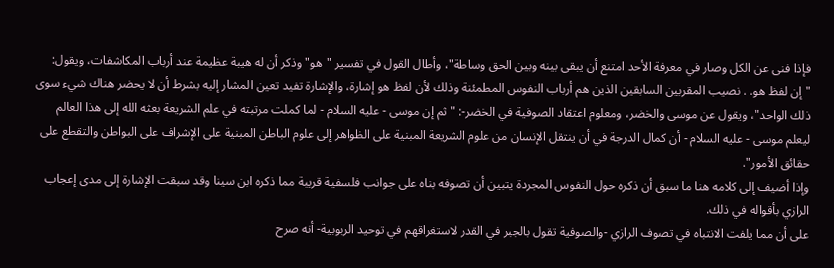فإذا فنى عن الكل وصار في معرفة الأحد امتنع أن يبقى بينه وبين الحق وساطة"، وأطال القول في تفسير "هو" وذكر أن له هيبة عظيمة عند أرباب المكاشفات، ويقول: "إن لفظ هو. . نصيب المقربين السابقين الذين هم أرباب النفوس المطمئنة وذلك لأن لفظ هو إشارة، والإشارة تفيد تعين المشار إليه بشرط أن لا يحضر هناك شيء سوى ذلك الواحد"، ويقول عن موسى والخضر، ومعلوم اعتقاد الصوفية في الخضر-: "ثم إن موسى - عليه السلام - لما كملت مرتبته في علم الشريعة بعثه الله إلى هذا العالم ليعلم موسى - عليه السلام - أن كمال الدرجة في أن ينتقل الإنسان من علوم الشريعة المبنية على الظواهر إلى علوم الباطن المبنية على الإشراف على البواطن والتقطع على حقائق الأمور".
وإذا أضيف إلى كلامه هنا ما سبق أن ذكره حول النفوس المجردة يتبين أن تصوفه بناه على جوانب فلسفية قريبة مما ذكره ابن سينا وقد سبقت الإشارة إلى مدى إعجاب الرازي بأقواله في ذلك.
على أن مما يلفت الانتباه في تصوف الرازي -والصوفية تقول بالجبر في القدر لاستغراقهم في توحيد الربوبية- أنه صرح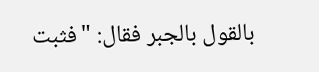بالقول بالجبر فقال: "فثبت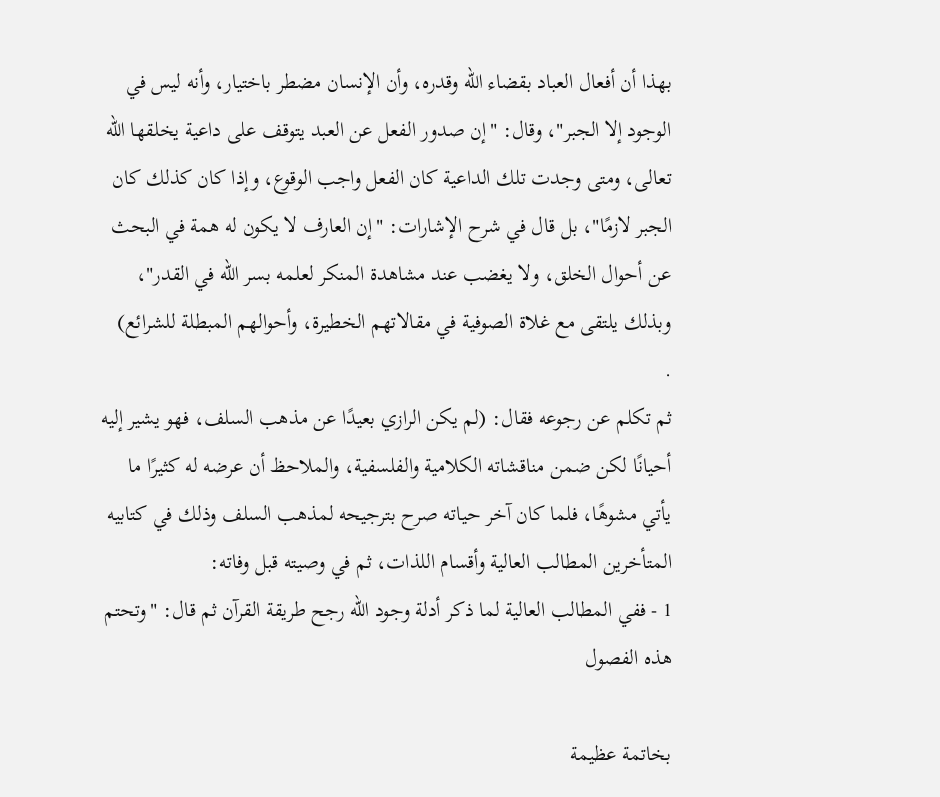بهذا أن أفعال العباد بقضاء الله وقدره، وأن الإنسان مضطر باختيار، وأنه ليس في الوجود إلا الجبر"، وقال: "إن صدور الفعل عن العبد يتوقف على داعية يخلقها الله تعالى، ومتى وجدت تلك الداعية كان الفعل واجب الوقوع، وإذا كان كذلك كان الجبر لازمًا"، بل قال في شرح الإشارات: "إن العارف لا يكون له همة في البحث عن أحوال الخلق، ولا يغضب عند مشاهدة المنكر لعلمه بسر الله في القدر"، وبذلك يلتقى مع غلاة الصوفية في مقالاتهم الخطيرة، وأحوالهم المبطلة للشرائع)
.
ثم تكلم عن رجوعه فقال: (لم يكن الرازي بعيدًا عن مذهب السلف، فهو يشير إليه أحيانًا لكن ضمن مناقشاته الكلامية والفلسفية، والملاحظ أن عرضه له كثيرًا ما يأتي مشوهًا، فلما كان آخر حياته صرح بترجيحه لمذهب السلف وذلك في كتابيه المتأخرين المطالب العالية وأقسام اللذات، ثم في وصيته قبل وفاته:
1 - ففي المطالب العالية لما ذكر أدلة وجود الله رجح طريقة القرآن ثم قال: "وتحتم هذه الفصول

بخاتمة عظيمة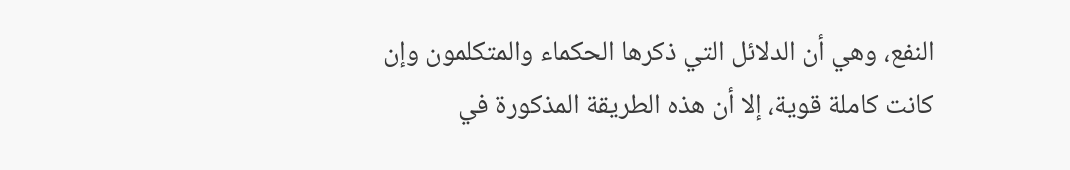النفع، وهي أن الدلائل التي ذكرها الحكماء والمتكلمون وإن كانت كاملة قوية، إلا أن هذه الطريقة المذكورة في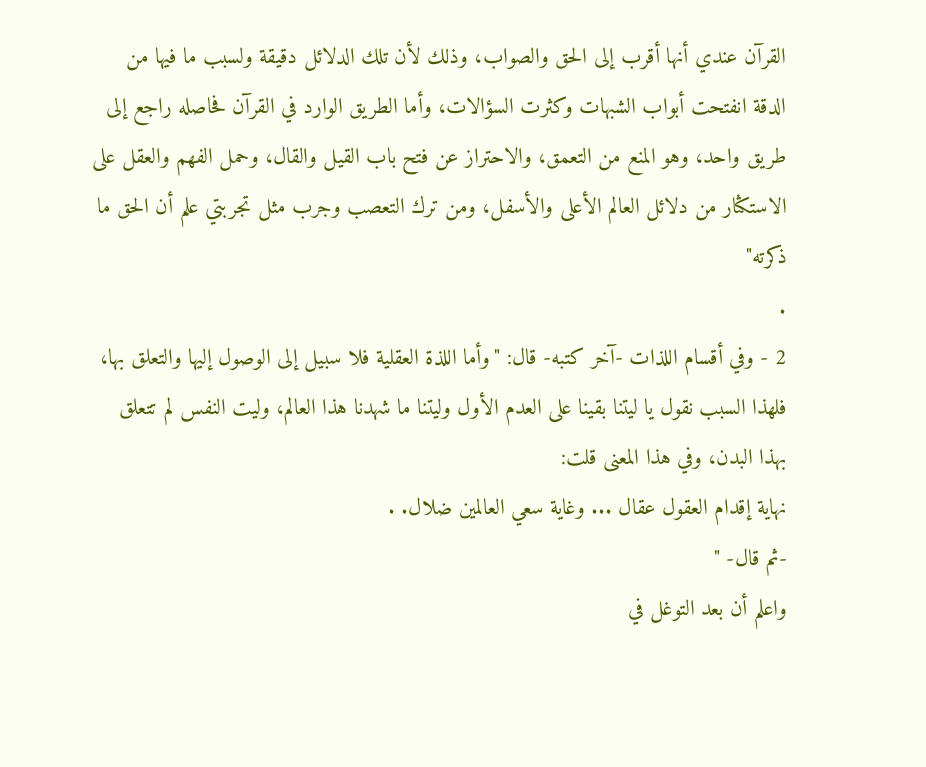القرآن عندي أنها أقرب إلى الحق والصواب، وذلك لأن تلك الدلائل دقيقة ولسبب ما فيها من الدقة انفتحت أبواب الشبهات وكثرت السؤالات، وأما الطريق الوارد في القرآن فحاصله راجع إلى طريق واحد، وهو المنع من التعمق، والاحتراز عن فتح باب القيل والقال، وحمل الفهم والعقل على الاستكثار من دلائل العالم الأعلى والأسفل، ومن ترك التعصب وجرب مثل تجربتي علم أن الحق ما ذكرته"
.
2 - وفي أقسام اللذات -آخر كتبه- قال: "وأما اللذة العقلية فلا سبيل إلى الوصول إليها والتعلق بها، فلهذا السبب نقول يا ليتنا بقينا على العدم الأول وليتنا ما شهدنا هذا العالم، وليت النفس لم تتعلق بهذا البدن، وفي هذا المعنى قلت:
نهاية إقدام العقول عقال ... وغاية سعي العالمين ضلال. .
-ثم قال- "
واعلم أن بعد التوغل في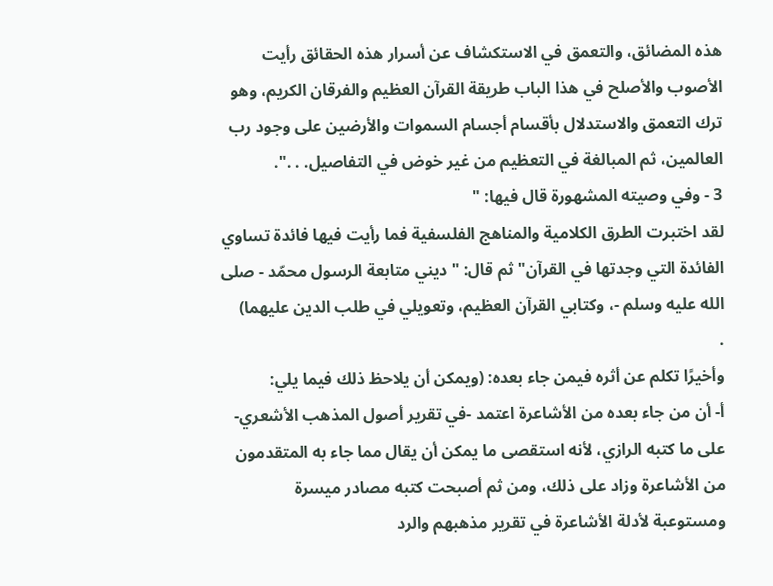هذه المضائق، والتعمق في الاستكشاف عن أسرار هذه الحقائق رأيت الأصوب والأصلح في هذا الباب طريقة القرآن العظيم والفرقان الكريم، وهو ترك التعمق والاستدلال بأقسام أجسام السموات والأرضين على وجود رب العالمين، ثم المبالغة في التعظيم من غير خوض في التفاصيل. . .".
3 - وفي وصيته المشهورة قال فيها: "
لقد اختبرت الطرق الكلامية والمناهج الفلسفية فما رأيت فيها فائدة تساوي الفائدة التي وجدتها في القرآن" ثم قال: "ديني متابعة الرسول محمّد - صلى الله عليه وسلم -، وكتابي القرآن العظيم، وتعويلي في طلب الدين عليهما)
.
وأخيرًا تكلم عن أثره فيمن جاء بعده: (ويمكن أن يلاحظ ذلك فيما يلي:
أ- أن من جاء بعده من الأشاعرة اعتمد -في تقرير أصول المذهب الأشعري- على ما كتبه الرازي، لأنه استقصى ما يمكن أن يقال مما جاء به المتقدمون من الأشاعرة وزاد على ذلك، ومن ثم أصبحت كتبه مصادر ميسرة ومستوعبة لأدلة الأشاعرة في تقرير مذهبهم والرد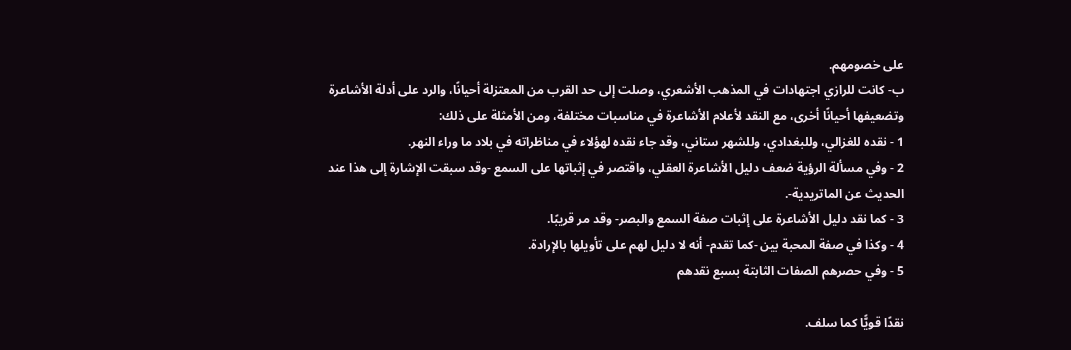على خصومهم.
ب- كانت للرازي اجتهادات في المذهب الأشعري، وصلت إلى حد القرب من المعتزلة أحيانًا، والرد على أدلة الأشاعرة وتضعيفها أحيانًا أخرى، مع النقد لأعلام الأشاعرة في مناسبات مختلفة، ومن الأمثلة على ذلك:
1 - نقده للغزالي، وللبغدادي، وللشهر ستاني، وقد جاء نقده لهؤلاء في مناظراته في بلاد ما وراء النهر.
2 - وفي مسألة الرؤية ضعف دليل الأشاعرة العقلي، واقتصر في إثباتها على السمع -وقد سبقت الإشارة إلى هذا عند الحديث عن الماتريدية-.
3 - كما نقد دليل الأشاعرة على إثبات صفة السمع والبصر- وقد مر قريبًا.
4 - وكذا في صفة المحبة بين -كما تقدم- أنه لا دليل لهم على تأويلها بالإرادة.
5 - وفي حصرهم الصفات الثابتة بسبع نقدهم

نقدًا قويًّا كما سلف.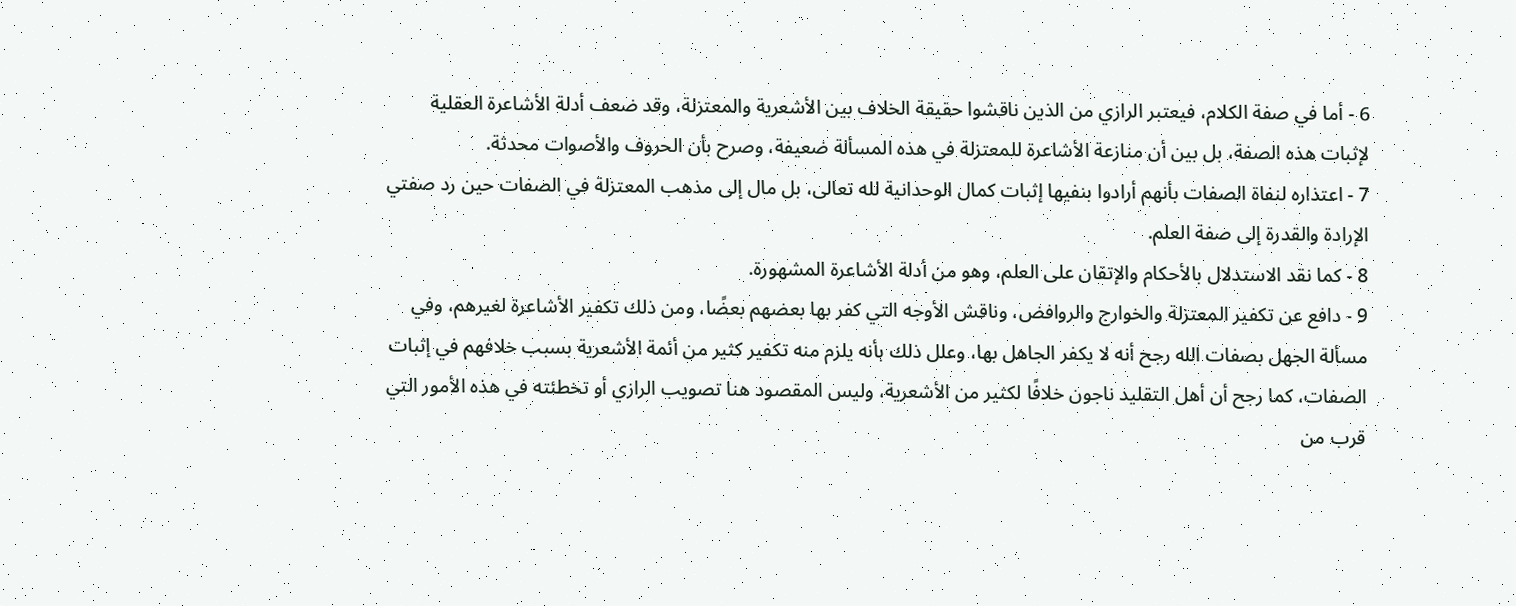6 - أما في صفة الكلام، فيعتبر الرازي من الذين ناقشوا حقيقة الخلاف بين الأشعرية والمعتزلة، وقد ضعف أدلة الأشاعرة العقلية لإثبات هذه الصفة، بل بين أن منازعة الأشاعرة للمعتزلة في هذه المسألة ضعيفة، وصرح بأن الحروف والأصوات محدثة.
7 - اعتذاره لنفاة الصفات بأنهم أرادوا بنفيها إثبات كمال الوحدانية لله تعالى، بل مال إلى مذهب المعتزلة في الصفات حين رد صفتي الإرادة والقدرة إلى صفة العلم.
8 - كما نقد الاستدلال بالأحكام والإتقان على العلم، وهو من أدلة الأشاعرة المشهورة.
9 - دافع عن تكفير المعتزلة والخوارج والروافض، وناقش الأوجه التي كفر بها بعضهم بعضًا، ومن ذلك تكفير الأشاعرة لغيرهم، وفي مسألة الجهل بصفات الله رجح أنه لا يكفر الجاهل بها، وعلل ذلك بأنه يلزم منه تكفير كثير من أئمة الأشعرية بسبب خلافهم في إثبات الصفات، كما رجح أن أهل التقليد ناجون خلافًا لكثير من الأشعرية، وليس المقصود هنا تصويب الرازي أو تخطئته في هذه الأمور التي قرب من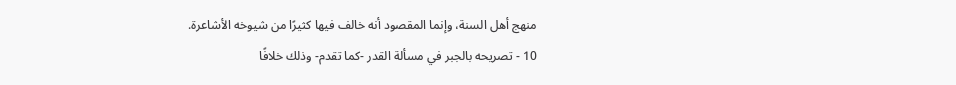منهج أهل السنة، وإنما المقصود أنه خالف فيها كثيرًا من شيوخه الأشاعرة.
10 - تصريحه بالجبر في مسألة القدر -كما تقدم- وذلك خلافًا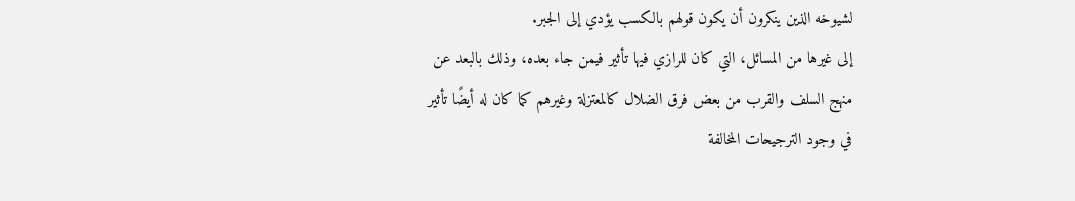لشيوخه الذين ينكرون أن يكون قولهم بالكسب يؤدي إلى الجبر.
إلى غيرها من المسائل، التي كان للرازي فيها تأثير فيمن جاء بعده، وذلك بالبعد عن منهج السلف والقرب من بعض فرق الضلال كالمعتزلة وغيرهم كما كان له أيضًا تأثير في وجود الترجيحات المخالفة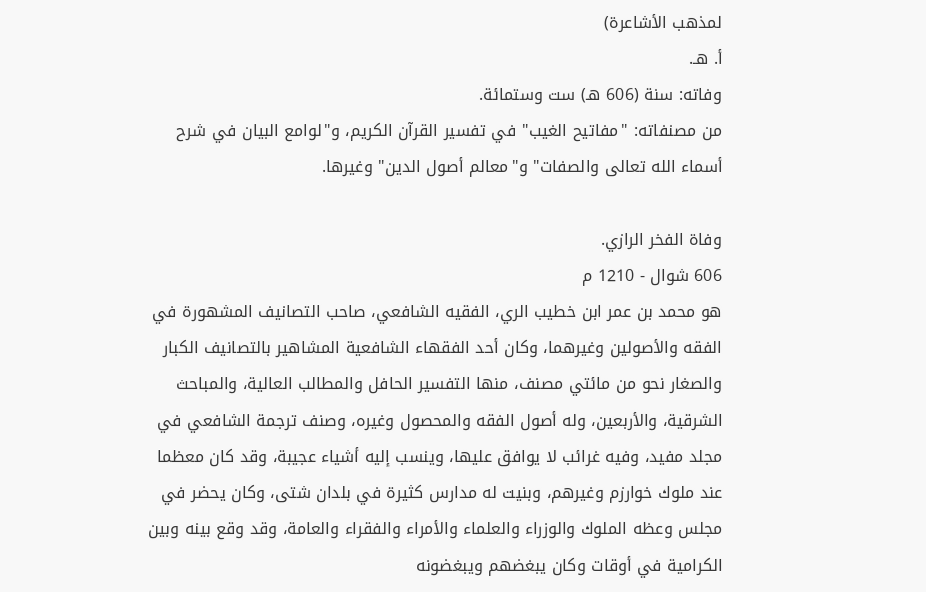لمذهب الأشاعرة)
أ. هـ.
وفاته: سنة (606 هـ) ست وستمائة.
من مصنفاته: "مفاتيح الغيب" في تفسير القرآن الكريم، و"لوامع البيان في شرح أسماء الله تعالى والصفات" و"معالم أصول الدين" وغيرها.

وفاة الفخر الرازي.
606 شوال - 1210 م
هو محمد بن عمر ابن خطيب الري، الفقيه الشافعي، صاحب التصانيف المشهورة في الفقه والأصولين وغيرهما، وكان أحد الفقهاء الشافعية المشاهير بالتصانيف الكبار والصغار نحو من مائتي مصنف، منها التفسير الحافل والمطالب العالية، والمباحث الشرقية، والأربعين، وله أصول الفقه والمحصول وغيره، وصنف ترجمة الشافعي في مجلد مفيد، وفيه غرائب لا يوافق عليها، وينسب إليه أشياء عجيبة، وقد كان معظما عند ملوك خوارزم وغيرهم، وبنيت له مدارس كثيرة في بلدان شتى، وكان يحضر في مجلس وعظه الملوك والوزراء والعلماء والأمراء والفقراء والعامة، وقد وقع بينه وبين الكرامية في أوقات وكان يبغضهم ويبغضونه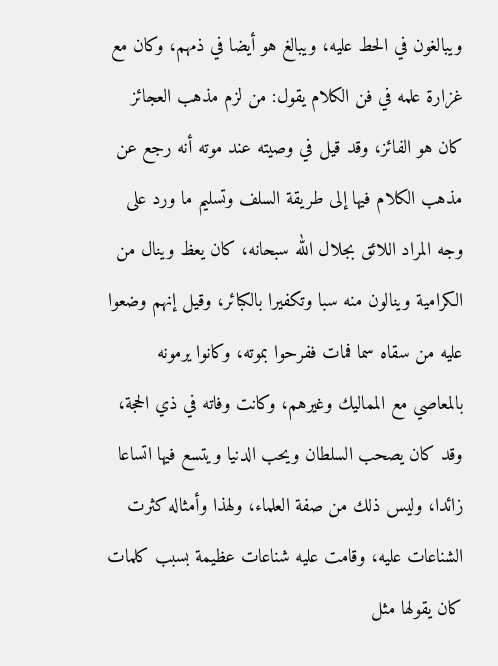ويبالغون في الحط عليه، ويبالغ هو أيضا في ذمهم، وكان مع غزارة علمه في فن الكلام يقول: من لزم مذهب العجائز كان هو الفائز، وقد قيل في وصيته عند موته أنه رجع عن مذهب الكلام فيها إلى طريقة السلف وتسليم ما ورد على وجه المراد اللائق بجلال الله سبحانه، كان يعظ وينال من الكرامية وينالون منه سبا وتكفيرا بالكبائر، وقيل إنهم وضعوا عليه من سقاه سما فمات ففرحوا بموته، وكانوا يرمونه بالمعاصي مع المماليك وغيرهم، وكانت وفاته في ذي الحجة، وقد كان يصحب السلطان ويحب الدنيا ويتسع فيها اتساعا زائدا، وليس ذلك من صفة العلماء، ولهذا وأمثاله كثرت الشناعات عليه، وقامت عليه شناعات عظيمة بسبب كلمات كان يقولها مثل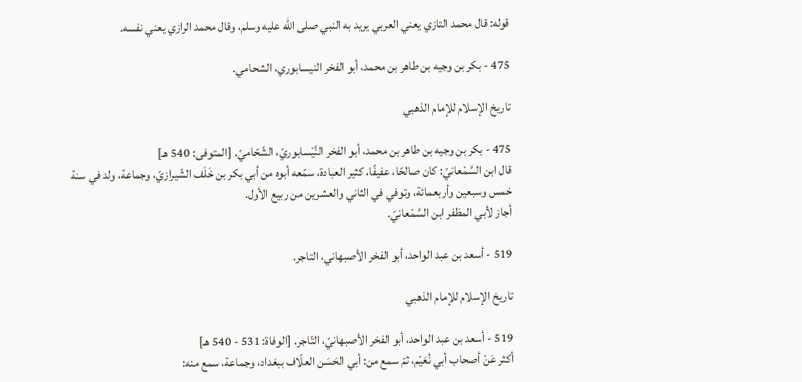قوله: قال محمد التازي يعني العربي يريد به النبي صلى الله عليه وسلم، وقال محمد الرازي يعني نفسه.

475 - بكر بن وجيه بن طاهر بن محمد، أبو الفخر النيسابوري، الشحامي.

تاريخ الإسلام للإمام الذهبي

475 - بكر بن وجيه بن طاهر بن محمد، أبو الفخر النَّيْسابوريّ، الشّحّاميّ. [المتوفى: 540 هـ]
قال ابن السَّمْعانيّ: كان صالحًا، عفيفًا، كثير العبادة، سمّعه أبوه من أبي بكر بن خَلَف الشّيرازيّ، وجماعة، ولد في سنة خمس وسبعين وأربعمائة، وتوفي في الثاني والعشرين من ربيع الأول.
أجاز لأبي المظفر ابن السَّمْعانيّ.

519 - أسعد بن عبد الواحد، أبو الفخر الأصبهاني، التاجر.

تاريخ الإسلام للإمام الذهبي

519 - أسعد بن عبد الواحد، أبو الفخر الأصبهانيّ، التّاجر. [الوفاة: 531 - 540 هـ]
أكثر عَنْ أصحاب أبي نُعَيْم، ثمّ سمع من: أبي الحَسَن العلّاف ببغداد، وجماعة، سمع منه: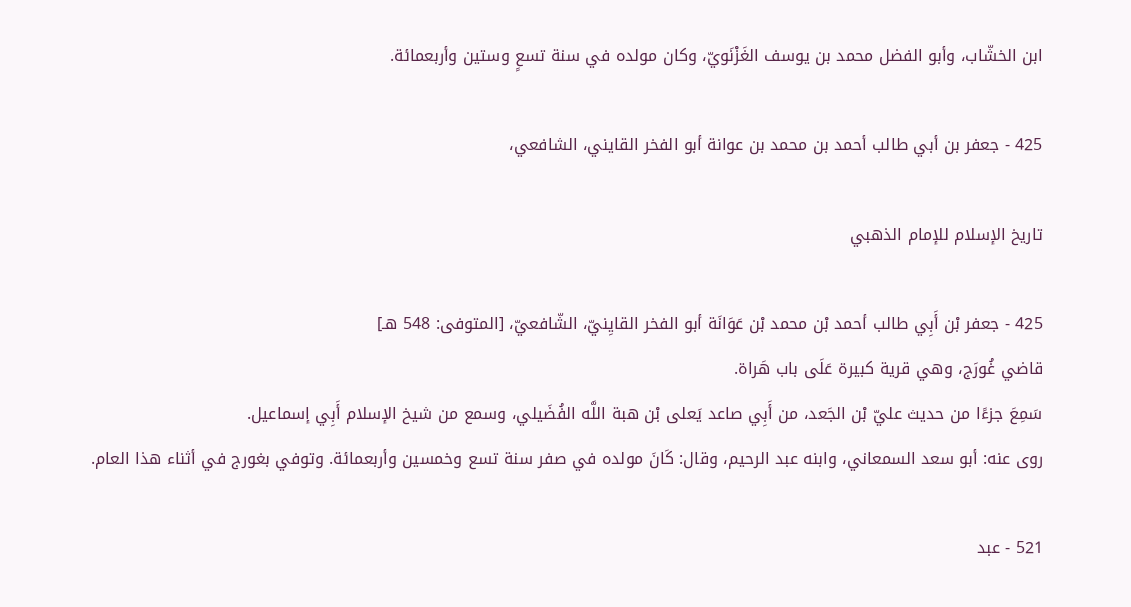ابن الخشّاب، وأبو الفضل محمد بن يوسف الغَزْنَويّ، وكان مولده في سنة تسعٍ وستين وأربعمائة.

425 - جعفر بن أبي طالب أحمد بن محمد بن عوانة أبو الفخر القايني، الشافعي،

تاريخ الإسلام للإمام الذهبي

425 - جعفر بْن أَبِي طالب أحمد بْن محمد بْن عَوَانَة أبو الفخر القايِنيّ، الشّافعيّ، [المتوفى: 548 هـ]
قاضي غُورَج، وهي قرية كبيرة عَلَى باب هَراة.
سَمِعَ جزءًا من حديث عليّ بْن الجَعد، من أَبِي صاعد يَعلى بْن هبة اللَّه الفُضَيلي، وسمع من شيخ الإسلام أَبِي إسماعيل.
روى عنه: أبو سعد السمعاني، وابنه عبد الرحيم، وقال: كَانَ مولده في صفر سنة تسع وخمسين وأربعمائة. وتوفي بغورج في أثناء هذا العام.

521 - عبد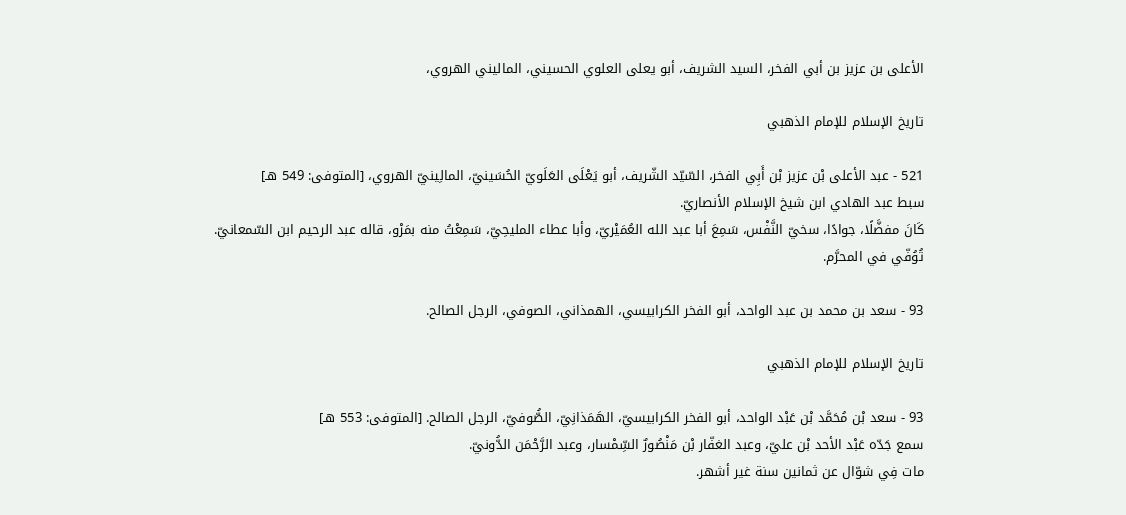الأعلى بن عزيز بن أبي الفخر، السيد الشريف، أبو يعلى العلوي الحسيني، الماليني الهروي،

تاريخ الإسلام للإمام الذهبي

521 - عبد الأعلى بْن عزيز بْن أَبِي الفخر، السّيّد الشّريف، أبو يَعْلَى العَلَويّ الحُسَينيّ، المالِينيّ الهروي، [المتوفى: 549 هـ]
سبط عبد الهادي ابن شيخ الإسلام الأنصاريّ.
كَانَ مفضَّلًا، جوادًا، سخيّ النَّفْس، سَمِعَ أبا عبد الله العُمَيْريّ، وأبا عطاء المليحِيّ، سَمِعْتُ منه بمَرْو، قاله عبد الرحيم ابن السّمعانيّ.
تُوُفّي في المحرَّم.

93 - سعد بن محمد بن عبد الواحد، أبو الفخر الكرابيسي، الهمذاني، الصوفي، الرجل الصالح.

تاريخ الإسلام للإمام الذهبي

93 - سعد بْن مُحَمَّد بْن عَبْد الواحد، أبو الفخر الكرابيسيّ، الهَمَذانِيّ، الصُّوفيّ، الرجل الصالح. [المتوفى: 553 هـ]
سمع جَدّه عَبْد الأحد بْن عليّ، وعبد الغفّار بْن مَنْصُورٌ السِّمْسار، وعبد الرَّحْمَن الدُّونيّ.
مات فِي شوّال عن ثمانين سنة غير أشهر.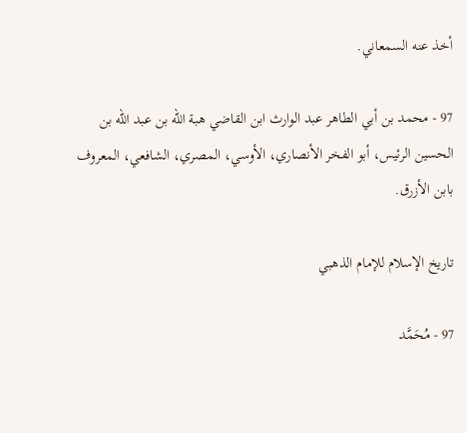أخذ عنه السمعاني.

97 - محمد بن أبي الطاهر عبد الوارث ابن القاضي هبة الله بن عبد الله بن الحسين الرئيس، أبو الفخر الأنصاري، الأوسي، المصري، الشافعي، المعروف بابن الأزرق.

تاريخ الإسلام للإمام الذهبي

97 - مُحَمَّد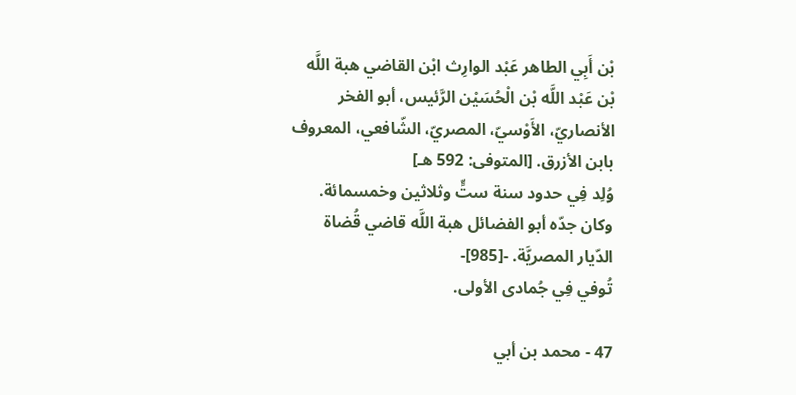بْن أَبِي الطاهر عَبْد الوارِث ابْن القاضي هبة اللَّه بْن عَبْد اللَّه بْن الْحُسَيْن الرَّئيس، أبو الفخر الأنصاريّ، الأَوْسيّ، المصريّ، الشّافعي، المعروف بابن الأزرق. [المتوفى: 592 هـ]
وُلِد فِي حدود سنة ستٍّ وثلاثين وخمسمائة. وكان جدّه أبو الفضائل هبة اللَّه قاضي قُضاة الدّيار المصريَّة. -[985]-
تُوفي فِي جُمادى الأولى.

47 - محمد بن أبي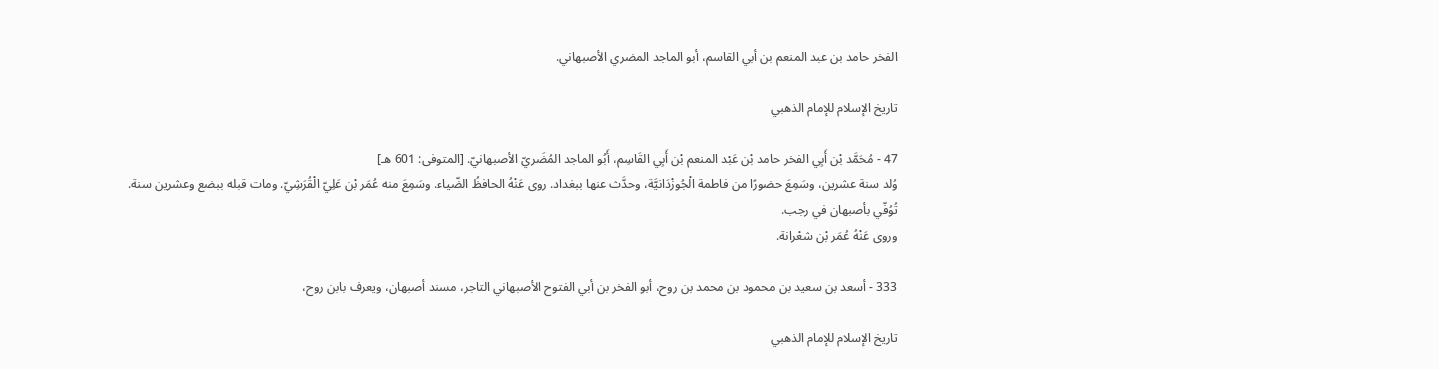الفخر حامد بن عبد المنعم بن أبي القاسم، أبو الماجد المضري الأصبهاني.

تاريخ الإسلام للإمام الذهبي

47 - مُحَمَّد بْن أَبِي الفخر حامد بْن عَبْد المنعم بْن أَبِي القَاسِم، أَبُو الماجد المُضَريّ الأصبهانيّ. [المتوفى: 601 هـ]
وُلد سنة عشرين، وسَمِعَ حضورًا من فاطمة الْجُوزْدَانيَّة، وحدَّث عنها ببغداد. روى عَنْهُ الحافظُ الضّياء. وسَمِعَ منه عُمَر بْن عَلِيّ الْقُرَشِيّ. ومات قبله ببضع وعشرين سنة.
تُوُفّي بأصبهان في رجب.
وروى عَنْهُ عُمَر بْن شعْرانة.

333 - أسعد بن سعيد بن محمود بن محمد بن روح، أبو الفخر بن أبي الفتوح الأصبهاني التاجر، مسند أصبهان، ويعرف بابن روح،

تاريخ الإسلام للإمام الذهبي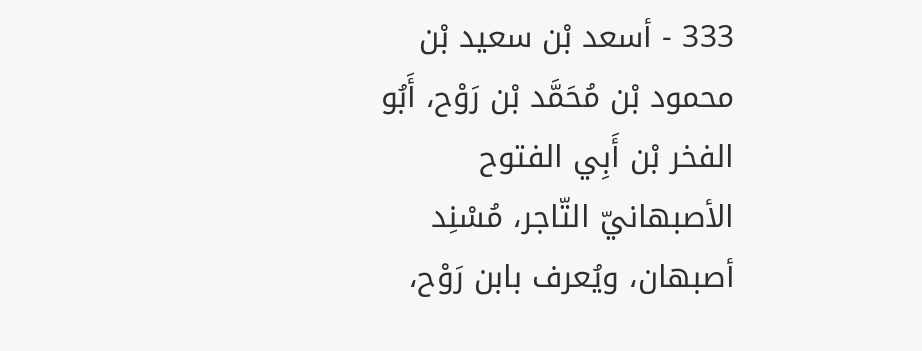333 - أسعد بْن سعيد بْن محمود بْن مُحَمَّد بْن رَوْح، أَبُو الفخر بْن أَبِي الفتوح الأصبهانيّ التّاجر، مُسْنِد أصبهان، ويُعرف بابن رَوْح،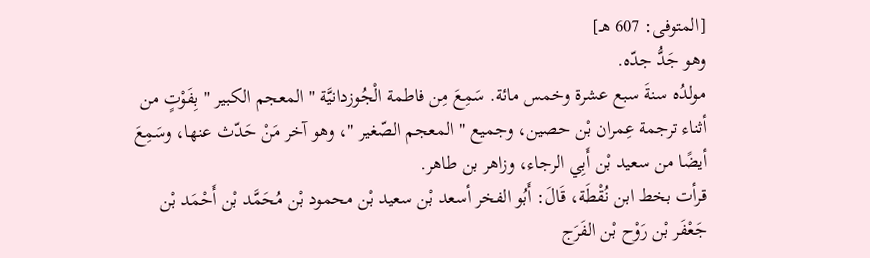[المتوفى: 607 هـ]
وهو جَدُّ جدّه.
مولدُه سنةَ سبع عشرة وخمس مائة. سَمِعَ مِن فاطمة الْجُوزدانيَّة " المعجم الكبير " بِفَوْتٍ من أثناء ترجمة عِمران بْن حصين، وجميع " المعجم الصّغير "، وهو آخر مَنْ حَدّث عنها، وسَمِعَ أيضًا من سعيد بْن أَبِي الرجاء، وزاهر بن طاهر.
قرأت بخط ابن نُقْطَة، قَالَ: أَبُو الفخر أسعد بْن سعيد بْن محمود بْن مُحَمَّد بْن أَحْمَد بْن جَعْفَر بْن رَوْح بْن الفَرَج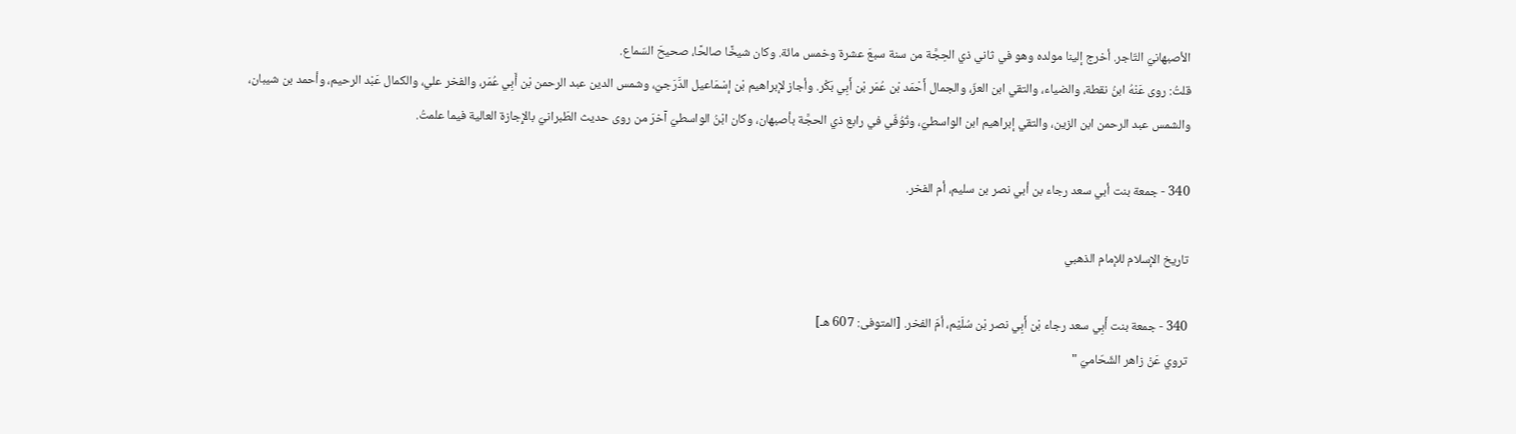الأصبهانيّ التّاجر. أخرج إلينا مولده وهو في ثاني ذي الحِجَّة من سنة سبعَ عشرة وخمس مائة. وكان شيخًا صالحًا، صحيحَ السّماع.
قلتُ: روى عَنْهُ ابنُ نقطة، والضياء، والتقي ابن العزّ، والجمال أَحْمَد بْن عُمَر بْن أَبِي بَكْر. وأجاز لإبراهيم بْن إسْمَاعيل الدَّرَجيّ، وشمس الدين عبد الرحمن بْن أَبِي عُمَر، والفخر علي، والكمال عَبْد الرحيم، وأحمد بن شيبان، والشمس عبد الرحمن ابن الزين، والتقي إبراهيم ابن الواسطيّ، وتُوُفّي في رابع ذي الحجَّة بأصبهان، وكان ابْنُ الواسطيّ آخرَ من روى حديث الطَبرانيّ بالإِجازة العالية فيما علمتُ.

340 - جمعة بنت أبي سعد رجاء بن أبي نصر بن سليم، أم الفخر.

تاريخ الإسلام للإمام الذهبي

340 - جمعة بنت أَبِي سعد رجاء بْن أَبِي نصر بْن سُلَيْم، أمّ الفخر. [المتوفى: 607 هـ]
تروي عَنْ زاهر الشّحّاميّ "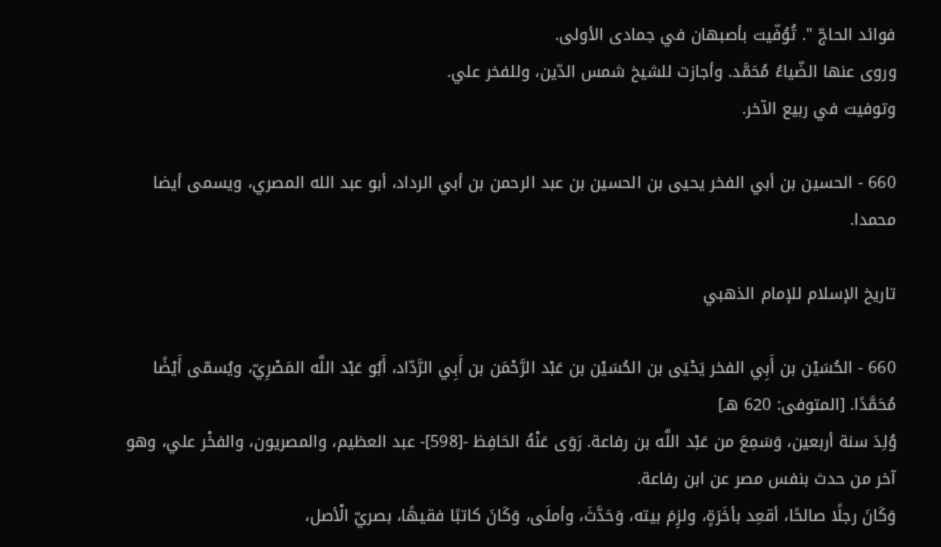فوائد الحاجّ ". تُوُفّيت بأصبهان في جمادى الأولى.
وروى عنها الضّياءُ مُحَمَّد. وأجازت للشيخ شمس الدّين، وللفخر علي.
وتوفيت في ربيع الآخر.

660 - الحسين بن أبي الفخر يحيى بن الحسين بن عبد الرحمن بن أبي الرداد، أبو عبد الله المصري، ويسمى أيضا محمدا.

تاريخ الإسلام للإمام الذهبي

660 - الحُسَيْن بن أَبِي الفخر يَحْيَى بن الحُسَيْن بن عَبْد الرَّحْمَن بن أَبِي الرَّدّاد، أَبُو عَبْد اللَّه المَصْرِيّ، ويُسمّى أَيْضًا مُحَمَّدًا. [المتوفى: 620 هـ]
وُلِدَ سنة أربعين، وَسَمِعَ من عَبْد اللَّه بن رفاعة. رَوَى عَنْهُ الحَافِظ -[598]- عبد العظيم، والمصريون، والفخْر علي، وهو آخر من حدث بنفس مصر عن ابن رفاعة.
وَكَانَ رجلًا صالحًا، أقعِد بأخَرَةٍ، ولزِمَ بيته، وَحَدَّثَ، وأملَى، وَكَانَ كاتبًا فقيهًا، بصريّ الْأصل،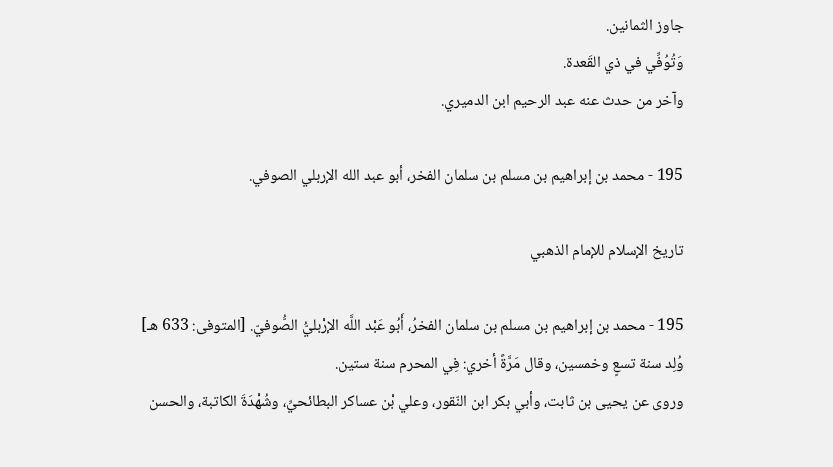جاوز الثمانين.
وَتُوُفِّي في ذي القَعدة.
وآخر من حدث عنه عبد الرحيم ابن الدميري.

195 - محمد بن إبراهيم بن مسلم بن سلمان الفخر، أبو عبد الله الإربلي الصوفي.

تاريخ الإسلام للإمام الذهبي

195 - محمد بن إبراهيم بن مسلم بن سلمان الفخرُ، أَبُو عَبْد اللَّه الإرْبليُّ الصُّوفيّ. [المتوفى: 633 هـ]
وُلِد سنة تسعٍ وخمسين، وقال مَرَّةً أخري: فِي المحرم سنة ستين.
وروى عن يحيى بن ثابت، وأبي بكر ابن النّقور، وعلي بْن عساكر البطائحيِّ، وشُهْدَةَ الكاتبة، والحسن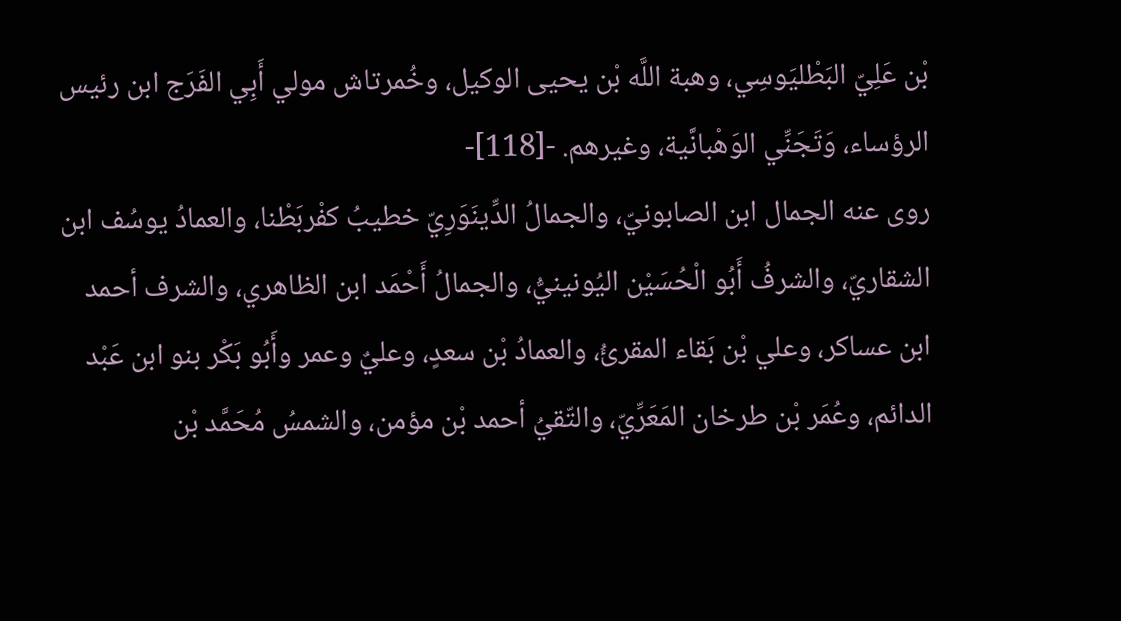بْن عَلِيّ البَطْليَوسِي، وهبة اللَّه بْن يحيى الوكيل، وخُمرتاش مولي أَبِي الفَرَج ابن رئيس الرؤساء، وَتَجَنِّي الوَهْبانَّية، وغيرهم. -[118]-
روى عنه الجمال ابن الصابونيّ، والجمالُ الدِّينَوَرِيّ خطيبُ كفْربَطْنا، والعمادُ يوسُف ابن الشقاريّ، والشرفُ أَبُو الْحُسَيْن اليُونينيُّ، والجمالُ أَحْمَد ابن الظاهري، والشرف أحمد ابن عساكر، وعلي بْن بَقاء المقرئُ، والعمادُ بْن سعدٍ، وعليٌ وعمر وأَبُو بَكْر بنو ابن عَبْد الدائم، وعُمَر بْن طرخان المَعَرِّيّ، والتّقيُ أحمد بْن مؤمن، والشمسُ مُحَمَّد بْن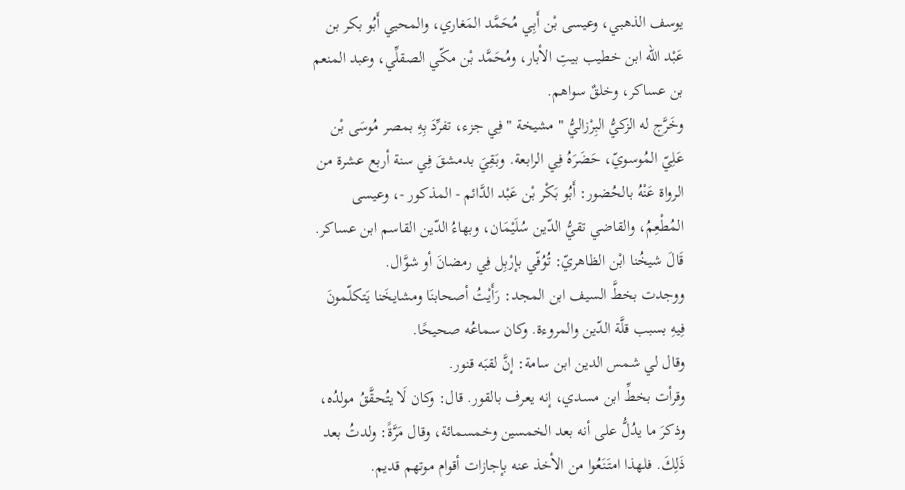يوسف الذهبي، وعيسى بْن أَبِي مُحَمَّد المَغاري، والمحيي أَبُو بكر بن عَبْد الله ابن خطيب بيتِ الأبار، ومُحَمَّد بْن مكّي الصقلِّي، وعبد المنعم بن عساكر، وخلقٌ سواهم.
وخَرَّج له الزكيُّ البِرْزاليُّ " مشيخة " فِي جزء، تفرِّدَ بِهِ بمصر مُوسَى بْن عَلِيّ المُوسويّ، حَضَرَهُ فِي الرابعة. وبَقِيَ بدمشقَ فِي سنة أربع عشرة من الرواة عَنْهُ بالحُضور: أَبُو بَكْر بْن عَبْد الدَّائم - المذكور -، وعيسى المُطْعِمُ، والقاضي تقيُّ الدّين سُلَيْمَان، وبهاءُ الدّين القاسم ابن عساكر.
قَالَ شيخُنا ابْن الظاهريّ: تُوُفّي بإرْبِل فِي رمضانَ أو شوَّال.
ووجدت بخطَّ السيف ابن المجد: رَأَيْتُ أصحابنَا ومشايخَنا يَتكلّمونَ فِيهِ بسبب قلَّة الدّين والمروءة. وكان سماعُه صحيحًا.
وقال لي شمس الدين ابن سامة: إنَّ لقبَه قنور.
وقرأت بخطِّ ابن مسدي، إنه يعرف بالقور. قال: وكان لَا يتُحقَّقُ مولدُه، وذكرَ ما يدُلُّ على أنه بعد الخمسين وخمسمائة، وقال مَرَّةً: ولدتُ بعد ذَلِكَ. فلهذا امتَنَعُوا من الأخذ عنه بإجازات أقوام موتهم قديم.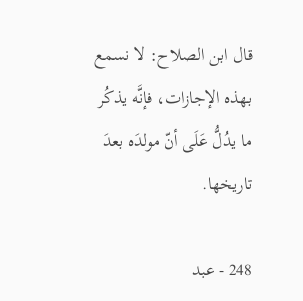قال ابن الصلاح: لا نسمع بهذه الإجازات، فإنَّه يذكُر ما يدُلُّ عَلَى أنّ مولدَه بعدَ تاريخها.

248 - عبد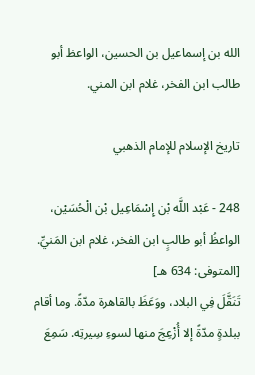الله بن إسماعيل بن الحسين، الواعظ أبو طالب ابن الفخر، غلام ابن المني.

تاريخ الإسلام للإمام الذهبي

248 - عَبْد اللَّه بْن إِسْمَاعِيل بْن الْحُسَيْن، الواعظُ أبو طالبٍ ابن الفخر، غلام ابن المَنيِّ. [المتوفى: 634 هـ]
تَنَقَّلَ فِي البلاد، ووَعَظَ بالقاهرة مدّةً. وما أقام ببلدةٍ مدّةً إلا أُزْعِجَ منها لسوءِ سِيرتِه. سَمِعَ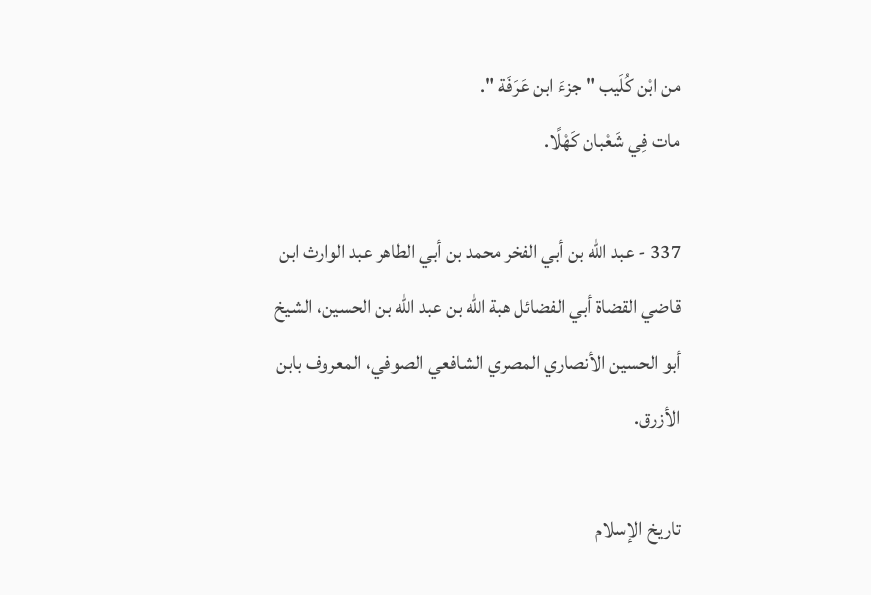من ابْن كُلَيب " جزءَ ابن عَرَفَة ".
مات فِي شَعْبان كَهْلًا.

337 - عبد الله بن أبي الفخر محمد بن أبي الطاهر عبد الوارث ابن قاضي القضاة أبي الفضائل هبة الله بن عبد الله بن الحسين، الشيخ أبو الحسين الأنصاري المصري الشافعي الصوفي، المعروف بابن الأزرق.

تاريخ الإسلام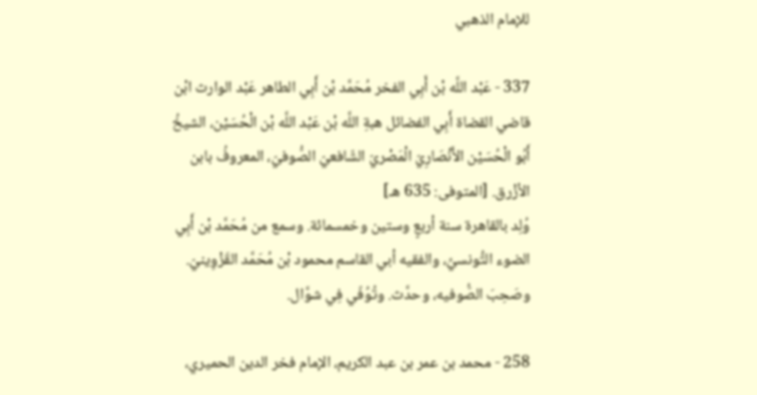للإمام الذهبي

337 - عَبْد اللَّه بْن أَبِي الفخر مُحَمَّد بْن أَبِي الطاهر عَبْد الوارث ابْن قاضي القضاة أَبِي الفضائل هبةِ اللَّه بْن عَبْد اللَّه بْن الْحُسَيْن، الشيخُ أَبُو الْحُسَيْن الأَنْصَارِيّ الْمَصْريّ الشّافعيّ الصُّوفيّ، المعروفُ بابن الأزْرق. [المتوفى: 635 هـ]
وُلِد بالقاهرة سنة أربعٍ وستين وخمسمائة. وسمع من مُحَمَّد بْن أَبِي الضوء التُّونسيِّ، والفقيه أبي القاسم محمود بْن مُحَمَّد القَزْوِينيّ. وصَحِبَ الصُّوفيه، وحدَّث. وتُوُفّي فِي شوَّال.

258 - محمد بن عمر بن عبد الكريم، الإمام فخر الدين الحميري،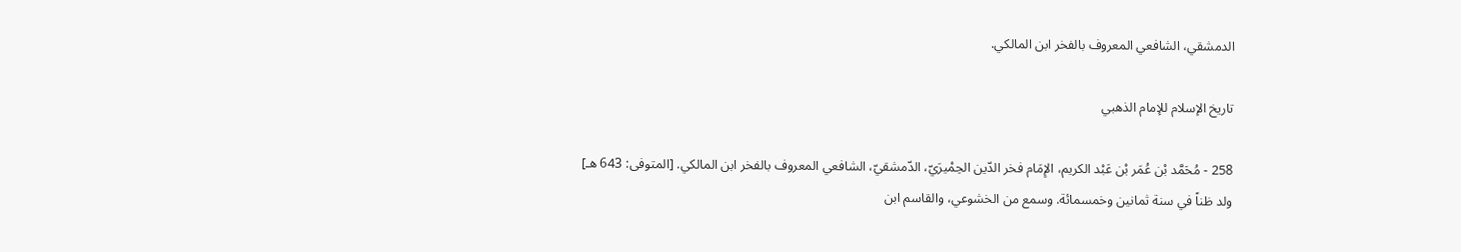الدمشقي، الشافعي المعروف بالفخر ابن المالكي.

تاريخ الإسلام للإمام الذهبي

258 - مُحَمَّد بْن عُمَر بْن عَبْد الكريم، الإِمَام فخر الدّين الحِمْيرَيّ، الدّمشقيّ، الشافعي المعروف بالفخر ابن المالكي. [المتوفى: 643 هـ]
ولد ظناً في سنة ثمانين وخمسمائة. وسمع من الخشوعي، والقاسم ابن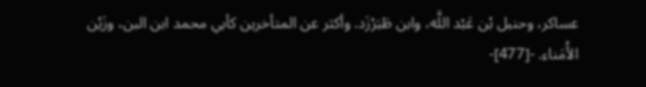عساكر، وحنبل بْن عَبْد اللَّه، وابن طَبَرْزَد. وأكثر عن المتأخرين كأبي محمد ابن البن، وزَيْن الأُمَناء. -[477]-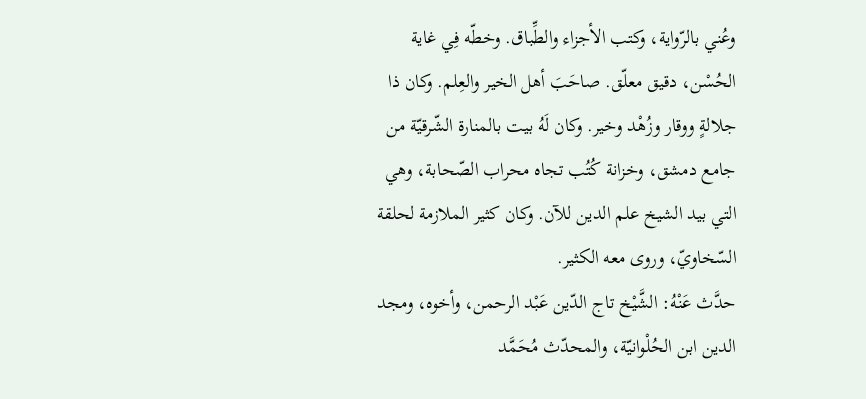وعُني بالرّواية، وكتب الأجزاء والطِّباق. وخطّه فِي غاية الحُسْن، دقيق معلّق. صاحَبَ أهل الخير والعِلم. وكان ذا جلالةٍ ووقار وزُهْد وخير. وكان لَهُ بيت بالمنارة الشّرقيّة من جامع دمشق، وخزانة كُتُب تجاه محراب الصّحابة، وهي التي بيد الشيخ علم الدين للآن. وكان كثير الملازمة لحلقة السّخاويّ، وروى معه الكثير.
حدَّث عَنْهُ: الشَّيْخ تاج الدّين عَبْد الرحمن، وأخوه، ومجد الدين ابن الحُلْوانيّة، والمحدّث مُحَمَّد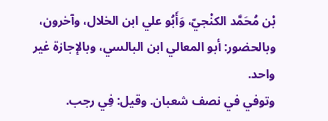بْن مُحَمَّد الكنْجيّ، وَأَبُو علي ابن الخلال، وآخرون، وبالحضور: أبو المعالي ابن البالسي، وبالإجازة غير واحد.
وتوفي في نصف شعبان. وقيل: فِي رجب.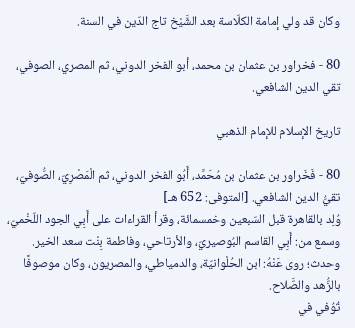وكان قد ولي إمامة الكلّاسة بعد الشَّيْخ تاج الدّين في السنة.

80 - فخراور بن عثمان بن محمد، أبو الفخر الدوني، ثم المصري، الصوفي، تقي الدين الشافعي.

تاريخ الإسلام للإمام الذهبي

80 - فَخَراور بن عثمان بن مُحَمَّد، أَبُو الفخر الدوني، ثم الْمَصْرِيّ، الصُّوفيّ، تقيُّ الدين الشافعي. [المتوفى: 652 هـ]
وُلِد بالقاهرة قبل السّبعين وخمسمائة، وقرأ القراءات على أَبِي الجود اللّخْميّ، وسمع من: أَبِي القاسم البُوصيريّ، والأرتاحي، وفاطمة بِنْت سعد الخير. وحدث؛ روى عَنْهُ: ابن الحُلْوانيّة، والدمياطي، والمصريون، وكان موصوفًا بالزُّهد والصَّلاح.
تُوُفي في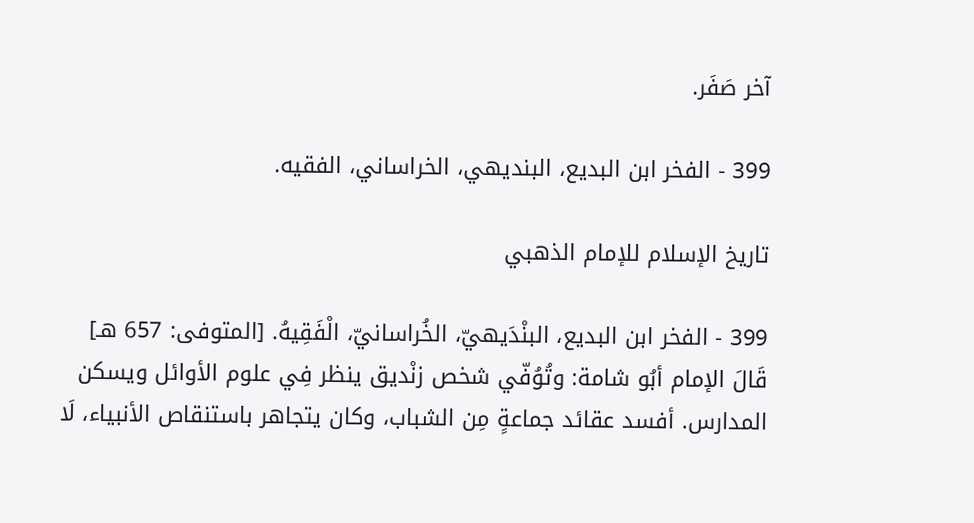آخر صَفَر.

399 - الفخر ابن البديع، البنديهي، الخراساني، الفقيه.

تاريخ الإسلام للإمام الذهبي

399 - الفخر ابن البديع، البنْدَيهيّ، الخُراسانيّ، الْفَقِيهُ. [المتوفى: 657 هـ]
قَالَ الإمام أبُو شامة: وتُوُفّي شخص زنْديق ينظر فِي علوم الأوائل ويسكن المدارس. أفسد عقائد جماعةٍ مِن الشباب، وكان يتجاهر باستنقاص الأنبياء، لَا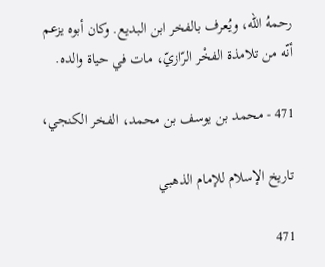رحمهُ الله، ويُعرف بالفخر ابن البديع. وكان أبوه يزعم أنّه من تلامذة الفخْر الرّازيّ، مات في حياة والده.

471 - محمد بن يوسف بن محمد، الفخر الكنجي،

تاريخ الإسلام للإمام الذهبي

471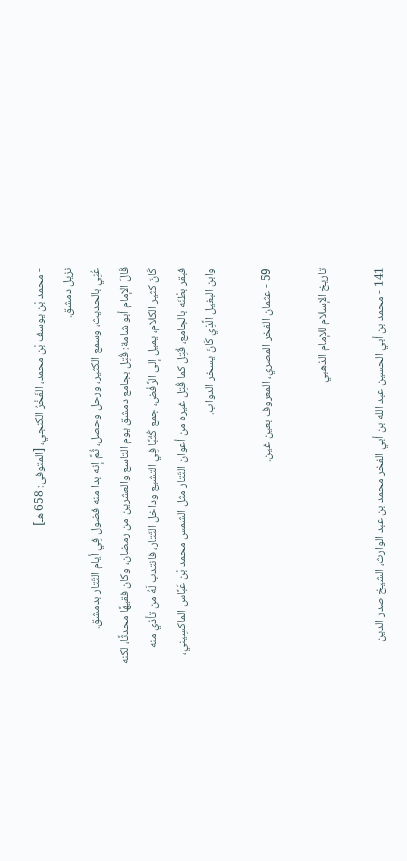- محمد بْن يوسف بْن محمد، الفَخْرُ الكنجي، [المتوفى: 658 هـ]
نزيل دمشق.
عُنِي بالحديث، وسمع الكثير، ورحل وحصل، ثُمَّ إنه بدا منه فضول فِي أيام التّتار بدمشق.
قَالَ الإمام أبو شامة: قُتِل بجامع دمشق يوم التاسع والعشرين من رمضان، وكان فقيهًا محدثًا، لكنه كَانَ كثير الكلام، يميل إلى الرَّفْض، جمع كُتُبًا فِي التشيع وداخل التّتار، فانتدب لَهُ من تأذي منه فبقر بطْنَه بالجامع، قُتِل كما قُتِل غيره من أعوان التّتار مثل الشمس محمد بْن عَبَّاس الماكسِيني، وابن البغيل الَّذِي كَانَ يسخر الدواب.

59 - عثمان الفخر المصري، المعروف بعين غين.

تاريخ الإسلام للإمام الذهبي

141 - محمد بن أبي الحسين عبد الله بن أبي الفخر محمد بن عبد الوارث، الشيخ صدر الدين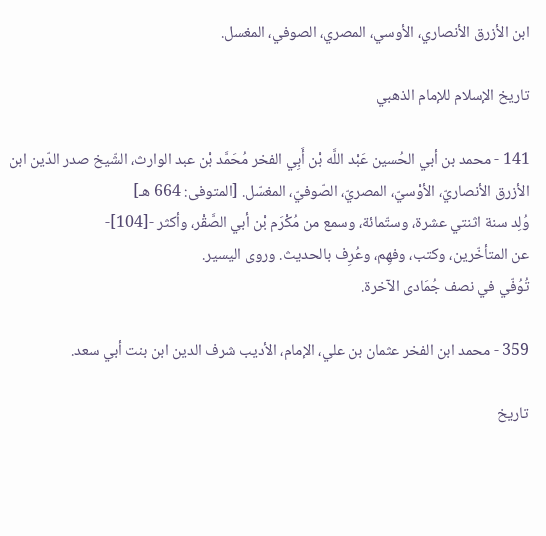ابن الأزرق الأنصاري، الأوسي، المصري، الصوفي، المغسل.

تاريخ الإسلام للإمام الذهبي

141 - محمد بن أبي الحُسين عَبْد اللَّه بْن أَبِي الفخر مُحَمَّد بْن عبد الوارث، الشّيخ صدر الدّين ابن الأزرق الأنصاريّ، الأوْسيّ، المصريّ، الصّوفيّ، المغسّل. [المتوفى: 664 هـ]
وُلِد سنة اثنتي عشرة، وستّمائة، وسمع من مُكْرَم بْن أبي الصَّقْر، وأكثر -[104]-
عن المتأخّرين، وكتب، وفهِم، وعُرِف بالحديث. وروى اليسير.
تُوُفّي في نصف جُمَادى الآخرة.

359 - محمد ابن الفخر عثمان بن علي، الإمام، الأديب شرف الدين ابن بنت أبي سعد.

تاريخ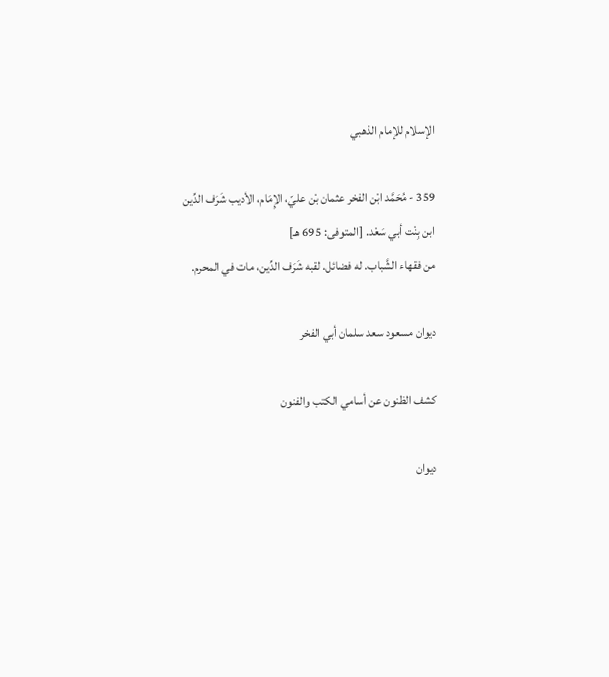الإسلام للإمام الذهبي

359 - مُحَمَّد ابْن الفخر عثمان بْن عليّ، الإِمَام، الأديب شَرَف الدِّين ابن بِنْت أبي سَعْد. [المتوفى: 695 هـ]
من فقهاء الشَّباب. له فضائل. لقبه شَرَف الدِّين، مات في المحرم.

ديوان مسعود سعد سلمان أبي الفخر

كشف الظنون عن أسامي الكتب والفنون

ديوان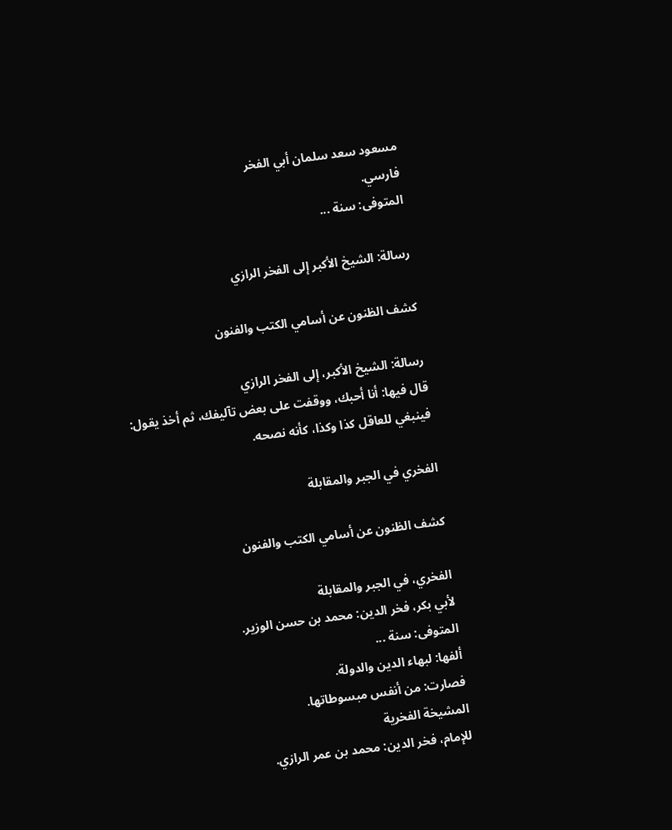مسعود سعد سلمان أبي الفخر
فارسي.
المتوفى: سنة ...

رسالة: الشيخ الأكبر إلى الفخر الرازي

كشف الظنون عن أسامي الكتب والفنون

رسالة: الشيخ الأكبر، إلى الفخر الرازي
قال فيها: أنا أحبك، ووقفت على بعض تآليفك، ثم أخذ يقول:
فينبغي للعاقل كذا وكذا، كأنه نصحه.

الفخري في الجبر والمقابلة

كشف الظنون عن أسامي الكتب والفنون

الفخري، في الجبر والمقابلة
لأبي بكر، فخر الدين: محمد بن حسن الوزير.
المتوفى: سنة ...
ألفها: لبهاء الدين والدولة.
فصارت: من أنفس مبسوطاتها.
المشيخة الفخرية
للإمام، فخر الدين: محمد بن عمر الرازي.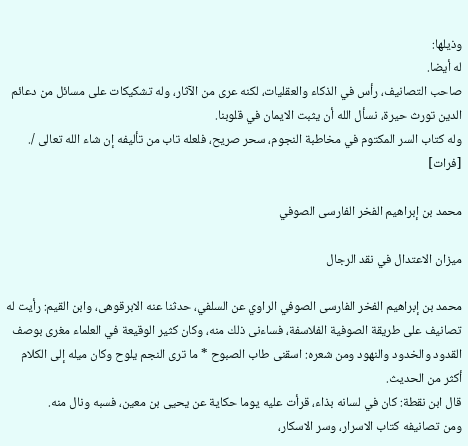وذيلها:
له أيضا.
صاحب التصانيف، رأس في الذكاء والعقليات، لكنه عرى من الآثار، وله تشكيكات على مسائل من دعائم الدين تورث حيرة، نسأل الله أن يثبت الايمان في قلوبنا.
وله كتاب السر المكتوم في مخاطبة النجوم، سحر صريح، فلعله تاب من تأليفه إن شاء الله تعالى /.
[فرات]

محمد بن إبراهيم الفخر الفارسى الصوفي

ميزان الاعتدال في نقد الرجال

محمد بن إبراهيم الفخر الفارسى الصوفي الراوي عن السلفي، حدثنا عنه الابرقوهى، وابن القيم: رأيت له تصانيف على طريقة الصوفية الفلاسفة، فساءنى ذلك منه، وكان كثير الوقيعة في العلماء مغرى بوصف القدود والخدود والنهود ومن شعره: اسقنى طاب الصبوح * ما ترى النجم يلوح وكان ميله إلى الكلام أكثر من الحديث.
قال ابن نقطة: كان في لسانه بذاء، قرأت عليه يوما حكاية عن يحيى بن معين، فسبه ونال منه.
ومن تصانيفه كتاب الاسرار، وسر الاسكار،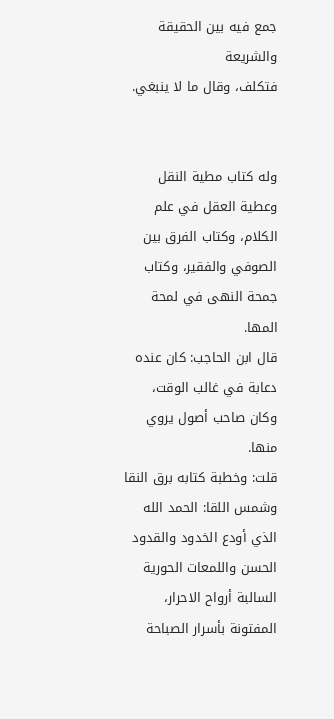جمع فيه بين الحقيقة والشريعة
فتكلف، وقال ما لا ينبغي.


وله كتاب مطية النقل وعطية العقل في علم الكلام، وكتاب الفرق بين الصوفي والفقير، وكتاب جمحة النهى في لمحة المها.
قال ابن الحاجب: كان عنده دعابة في غالب الوقت، وكان صاحب أصول يروي منها.
قلت: وخطبة كتابه برق النقا وشمس اللقا: الحمد الله الذي أودع الخدود والقدود الحسن واللمعات الحورية السالبة أرواح الاحرار، المفتونة بأسرار الصباحة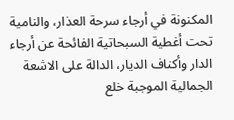المكنونة في أرجاء سرحة العذار، والنامية تحت أغطية السبحاتية الفائحة عن أرجاء الدار وأكناف الديار، الدالة على الاشعة الجمالية الموجبة خلع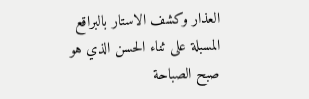العذار وكشف الاستار بالبراقع المسبلة على ثناء الحسن الذي هو صبح الصباحة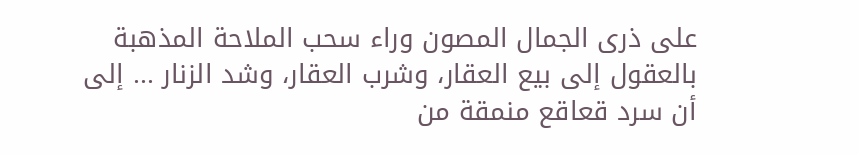على ذرى الجمال المصون وراء سحب الملاحة المذهبة بالعقول إلى بيع العقار، وشرب العقار، وشد الزنار ... إلى أن سرد قعاقع منمقة من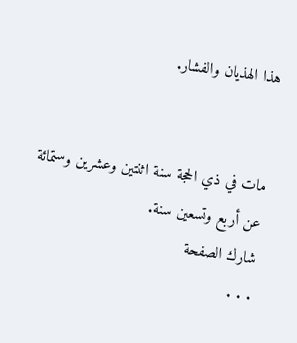هذا الهذيان والفشار.


مات في ذي الحجة سنة اثنتين وعشرين وستمائة عن أربع وتسعين سنة.
شارك الصفحة
. . .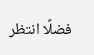فضلًا انتظر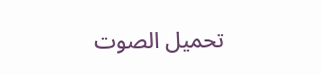تحميل الصوت